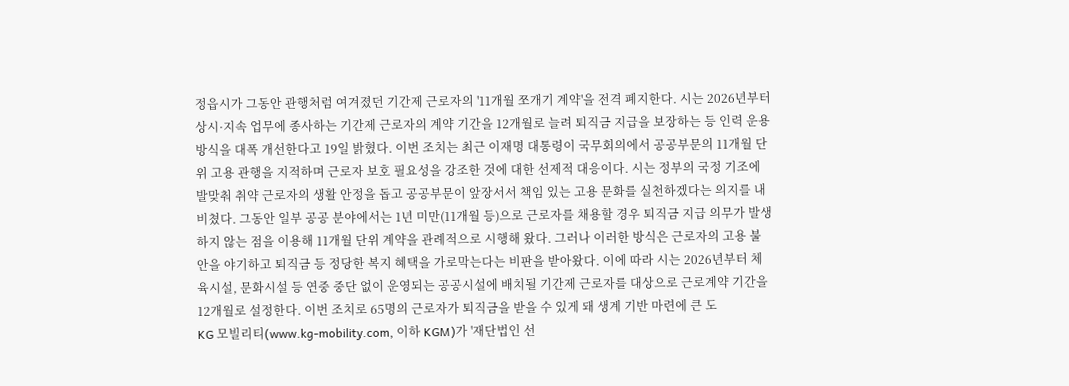정읍시가 그동안 관행처럼 여겨졌던 기간제 근로자의 '11개월 쪼개기 계약'을 전격 폐지한다. 시는 2026년부터 상시·지속 업무에 종사하는 기간제 근로자의 계약 기간을 12개월로 늘려 퇴직금 지급을 보장하는 등 인력 운용 방식을 대폭 개선한다고 19일 밝혔다. 이번 조치는 최근 이재명 대통령이 국무회의에서 공공부문의 11개월 단위 고용 관행을 지적하며 근로자 보호 필요성을 강조한 것에 대한 선제적 대응이다. 시는 정부의 국정 기조에 발맞춰 취약 근로자의 생활 안정을 돕고 공공부문이 앞장서서 책임 있는 고용 문화를 실천하겠다는 의지를 내비쳤다. 그동안 일부 공공 분야에서는 1년 미만(11개월 등)으로 근로자를 채용할 경우 퇴직금 지급 의무가 발생하지 않는 점을 이용해 11개월 단위 계약을 관례적으로 시행해 왔다. 그러나 이러한 방식은 근로자의 고용 불안을 야기하고 퇴직금 등 정당한 복지 혜택을 가로막는다는 비판을 받아왔다. 이에 따라 시는 2026년부터 체육시설, 문화시설 등 연중 중단 없이 운영되는 공공시설에 배치될 기간제 근로자를 대상으로 근로계약 기간을 12개월로 설정한다. 이번 조치로 65명의 근로자가 퇴직금을 받을 수 있게 돼 생계 기반 마련에 큰 도
KG 모빌리티(www.kg-mobility.com, 이하 KGM)가 '재단법인 선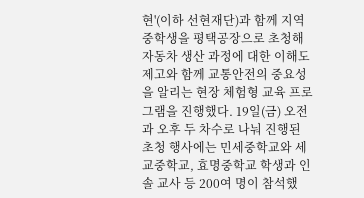현'(이하 선현재단)과 함께 지역 중학생을 평택공장으로 초청해 자동차 생산 과정에 대한 이해도 제고와 함께 교통안전의 중요성을 알리는 현장 체험형 교육 프로그램을 진행했다. 19일(금) 오전과 오후 두 차수로 나눠 진행된 초청 행사에는 민세중학교와 세교중학교, 효명중학교 학생과 인솔 교사 등 200여 명이 참석했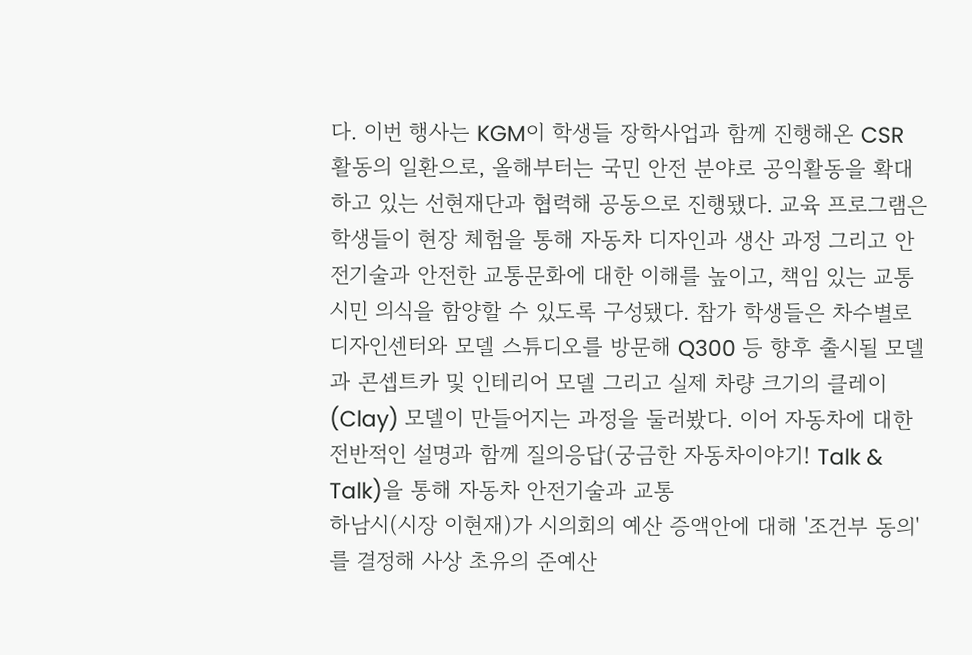다. 이번 행사는 KGM이 학생들 장학사업과 함께 진행해온 CSR 활동의 일환으로, 올해부터는 국민 안전 분야로 공익활동을 확대하고 있는 선현재단과 협력해 공동으로 진행됐다. 교육 프로그램은 학생들이 현장 체험을 통해 자동차 디자인과 생산 과정 그리고 안전기술과 안전한 교통문화에 대한 이해를 높이고, 책임 있는 교통 시민 의식을 함양할 수 있도록 구성됐다. 참가 학생들은 차수별로 디자인센터와 모델 스튜디오를 방문해 Q300 등 향후 출시될 모델과 콘셉트카 및 인테리어 모델 그리고 실제 차량 크기의 클레이(Clay) 모델이 만들어지는 과정을 둘러봤다. 이어 자동차에 대한 전반적인 설명과 함께 질의응답(궁금한 자동차이야기! Talk & Talk)을 통해 자동차 안전기술과 교통
하남시(시장 이현재)가 시의회의 예산 증액안에 대해 '조건부 동의'를 결정해 사상 초유의 준예산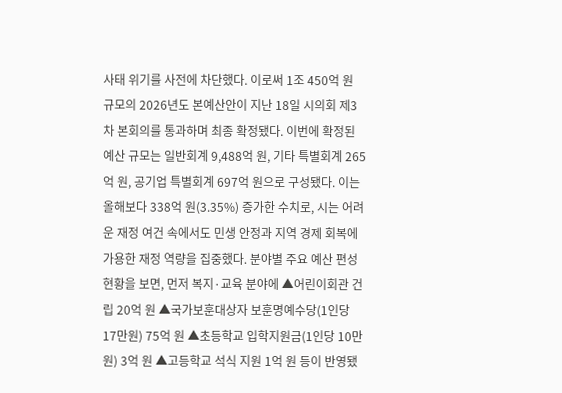사태 위기를 사전에 차단했다. 이로써 1조 450억 원 규모의 2026년도 본예산안이 지난 18일 시의회 제3차 본회의를 통과하며 최종 확정됐다. 이번에 확정된 예산 규모는 일반회계 9,488억 원, 기타 특별회계 265억 원, 공기업 특별회계 697억 원으로 구성됐다. 이는 올해보다 338억 원(3.35%) 증가한 수치로, 시는 어려운 재정 여건 속에서도 민생 안정과 지역 경제 회복에 가용한 재정 역량을 집중했다. 분야별 주요 예산 편성 현황을 보면, 먼저 복지·교육 분야에 ▲어린이회관 건립 20억 원 ▲국가보훈대상자 보훈명예수당(1인당 17만원) 75억 원 ▲초등학교 입학지원금(1인당 10만원) 3억 원 ▲고등학교 석식 지원 1억 원 등이 반영됐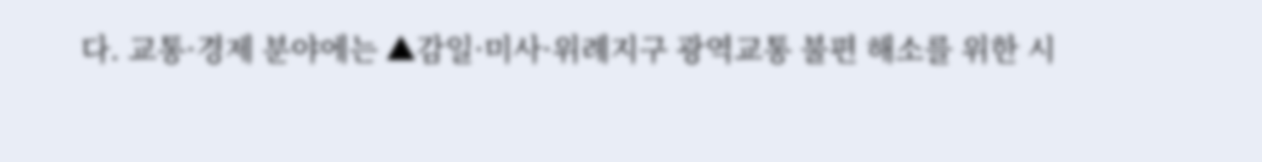다. 교통·경제 분야에는 ▲감일·미사·위례지구 광역교통 불편 해소를 위한 시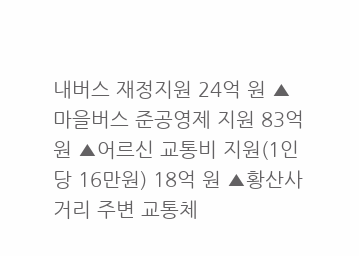내버스 재정지원 24억 원 ▲마을버스 준공영제 지원 83억 원 ▲어르신 교통비 지원(1인당 16만원) 18억 원 ▲황산사거리 주변 교통체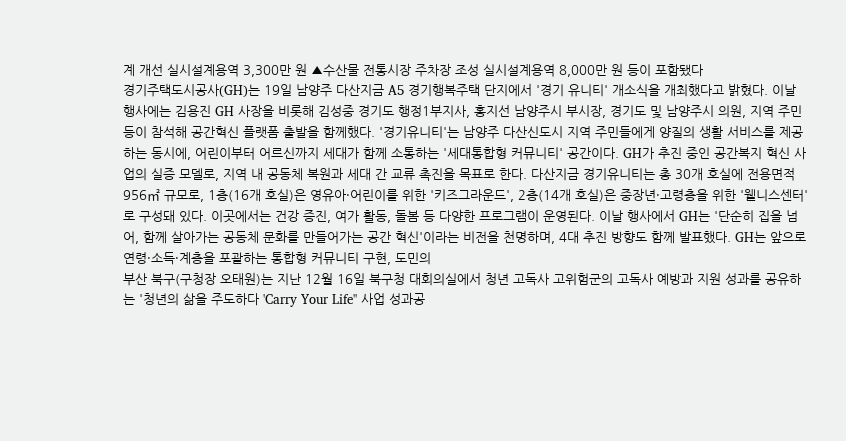계 개선 실시설계용역 3,300만 원 ▲수산물 전통시장 주차장 조성 실시설계용역 8,000만 원 등이 포함됐다
경기주택도시공사(GH)는 19일 남양주 다산지금 A5 경기행복주택 단지에서 '경기 유니티' 개소식을 개최했다고 밝혔다. 이날 행사에는 김용진 GH 사장을 비롯해 김성중 경기도 행정1부지사, 홍지선 남양주시 부시장, 경기도 및 남양주시 의원, 지역 주민 등이 참석해 공간혁신 플랫폼 출발을 함께했다. '경기유니티'는 남양주 다산신도시 지역 주민들에게 양질의 생활 서비스를 제공하는 동시에, 어린이부터 어르신까지 세대가 함께 소통하는 '세대통합형 커뮤니티' 공간이다. GH가 추진 중인 공간복지 혁신 사업의 실증 모델로, 지역 내 공동체 복원과 세대 간 교류 촉진을 목표로 한다. 다산지금 경기유니티는 총 30개 호실에 전용면적 956㎡ 규모로, 1층(16개 호실)은 영유아·어린이를 위한 '키즈그라운드', 2층(14개 호실)은 중장년·고령층을 위한 '웰니스센터'로 구성돼 있다. 이곳에서는 건강 증진, 여가 활동, 돌봄 등 다양한 프로그램이 운영된다. 이날 행사에서 GH는 '단순히 집을 넘어, 함께 살아가는 공동체 문화를 만들어가는 공간 혁신'이라는 비전을 천명하며, 4대 추진 방향도 함께 발표했다. GH는 앞으로 연령·소득·계층을 포괄하는 통합형 커뮤니티 구현, 도민의
부산 북구(구청장 오태원)는 지난 12월 16일 북구청 대회의실에서 청년 고독사 고위험군의 고독사 예방과 지원 성과를 공유하는 '청년의 삶을 주도하다 'Carry Your Life'' 사업 성과공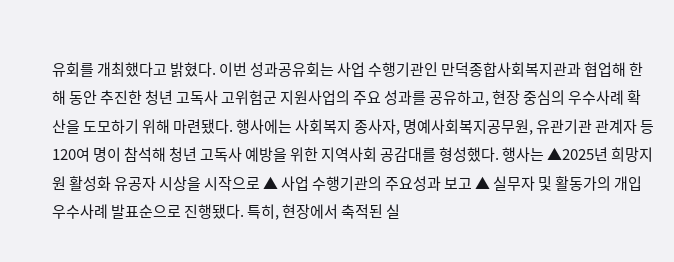유회를 개최했다고 밝혔다. 이번 성과공유회는 사업 수행기관인 만덕종합사회복지관과 협업해 한 해 동안 추진한 청년 고독사 고위험군 지원사업의 주요 성과를 공유하고, 현장 중심의 우수사례 확산을 도모하기 위해 마련됐다. 행사에는 사회복지 종사자, 명예사회복지공무원, 유관기관 관계자 등 120여 명이 참석해 청년 고독사 예방을 위한 지역사회 공감대를 형성했다. 행사는 ▲2025년 희망지원 활성화 유공자 시상을 시작으로 ▲ 사업 수행기관의 주요성과 보고 ▲ 실무자 및 활동가의 개입 우수사례 발표순으로 진행됐다. 특히, 현장에서 축적된 실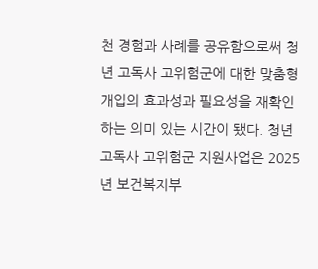천 경험과 사례를 공유함으로써 청년 고독사 고위험군에 대한 맞춤형 개입의 효과성과 필요성을 재확인하는 의미 있는 시간이 됐다. 청년 고독사 고위험군 지원사업은 2025년 보건복지부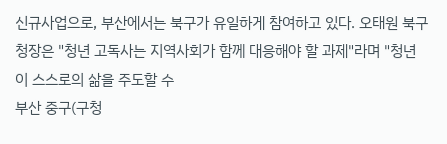신규사업으로, 부산에서는 북구가 유일하게 참여하고 있다. 오태원 북구청장은 "청년 고독사는 지역사회가 함께 대응해야 할 과제"라며 "청년이 스스로의 삶을 주도할 수
부산 중구(구청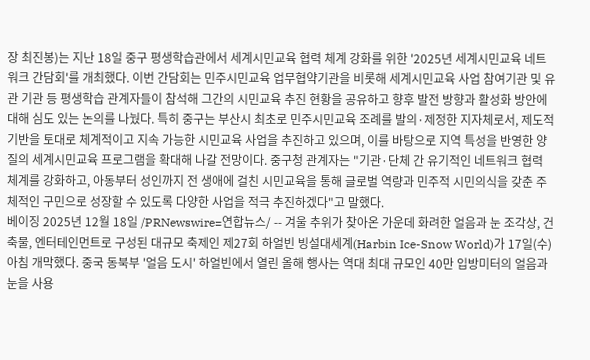장 최진봉)는 지난 18일 중구 평생학습관에서 세계시민교육 협력 체계 강화를 위한 '2025년 세계시민교육 네트워크 간담회'를 개최했다. 이번 간담회는 민주시민교육 업무협약기관을 비롯해 세계시민교육 사업 참여기관 및 유관 기관 등 평생학습 관계자들이 참석해 그간의 시민교육 추진 현황을 공유하고 향후 발전 방향과 활성화 방안에 대해 심도 있는 논의를 나눴다. 특히 중구는 부산시 최초로 민주시민교육 조례를 발의·제정한 지자체로서, 제도적 기반을 토대로 체계적이고 지속 가능한 시민교육 사업을 추진하고 있으며, 이를 바탕으로 지역 특성을 반영한 양질의 세계시민교육 프로그램을 확대해 나갈 전망이다. 중구청 관계자는 "기관·단체 간 유기적인 네트워크 협력 체계를 강화하고, 아동부터 성인까지 전 생애에 걸친 시민교육을 통해 글로벌 역량과 민주적 시민의식을 갖춘 주체적인 구민으로 성장할 수 있도록 다양한 사업을 적극 추진하겠다"고 말했다.
베이징 2025년 12월 18일 /PRNewswire=연합뉴스/ -- 겨울 추위가 찾아온 가운데 화려한 얼음과 눈 조각상, 건축물, 엔터테인먼트로 구성된 대규모 축제인 제27회 하얼빈 빙설대세계(Harbin Ice-Snow World)가 17일(수) 아침 개막했다. 중국 동북부 '얼음 도시' 하얼빈에서 열린 올해 행사는 역대 최대 규모인 40만 입방미터의 얼음과 눈을 사용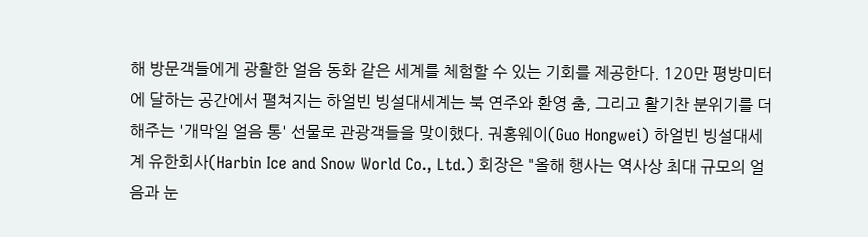해 방문객들에게 광활한 얼음 동화 같은 세계를 체험할 수 있는 기회를 제공한다. 120만 평방미터에 달하는 공간에서 펼쳐지는 하얼빈 빙설대세계는 북 연주와 환영 춤, 그리고 활기찬 분위기를 더해주는 '개막일 얼음 통' 선물로 관광객들을 맞이했다. 궈홍웨이(Guo Hongwei) 하얼빈 빙설대세계 유한회사(Harbin Ice and Snow World Co., Ltd.) 회장은 "올해 행사는 역사상 최대 규모의 얼음과 눈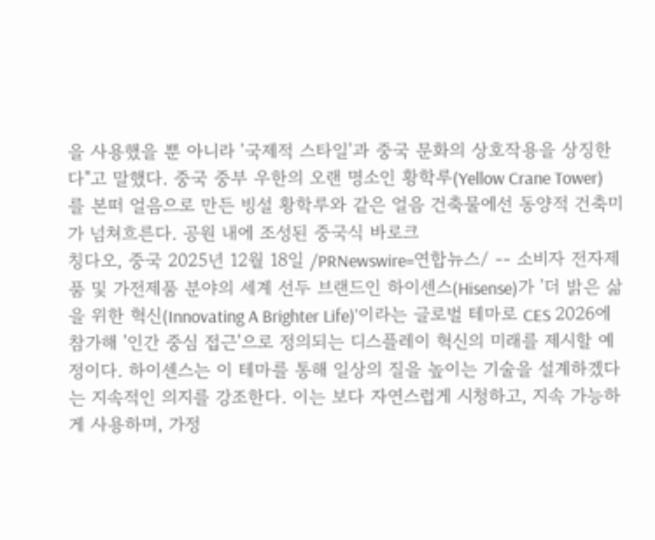을 사용했을 뿐 아니라 '국제적 스타일'과 중국 문화의 상호작용을 상징한다"고 말했다. 중국 중부 우한의 오랜 명소인 황학루(Yellow Crane Tower)를 본떠 얼음으로 만든 빙설 황학루와 같은 얼음 건축물에선 동양적 건축미가 넘쳐흐른다. 공원 내에 조성된 중국식 바로크
칭다오, 중국 2025년 12월 18일 /PRNewswire=연합뉴스/ -- 소비자 전자제품 및 가전제품 분야의 세계 선두 브랜드인 하이센스(Hisense)가 '더 밝은 삶을 위한 혁신(Innovating A Brighter Life)'이라는 글로벌 테마로 CES 2026에 참가해 '인간 중심 접근'으로 정의되는 디스플레이 혁신의 미래를 제시할 예정이다. 하이센스는 이 테마를 통해 일상의 질을 높이는 기술을 설계하겠다는 지속적인 의지를 강조한다. 이는 보다 자연스럽게 시청하고, 지속 가능하게 사용하며, 가정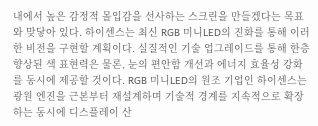내에서 높은 감정적 몰입감을 선사하는 스크린을 만들겠다는 목표와 맞닿아 있다. 하이센스는 최신 RGB 미니LED의 진화를 통해 이러한 비전을 구현할 계획이다. 실질적인 기술 업그레이드를 통해 한층 향상된 색 표현력은 물론, 눈의 편안함 개선과 에너지 효율성 강화를 동시에 제공할 것이다. RGB 미니LED의 원조 기업인 하이센스는 광원 엔진을 근본부터 재설계하며 기술적 경계를 지속적으로 확장하는 동시에 디스플레이 산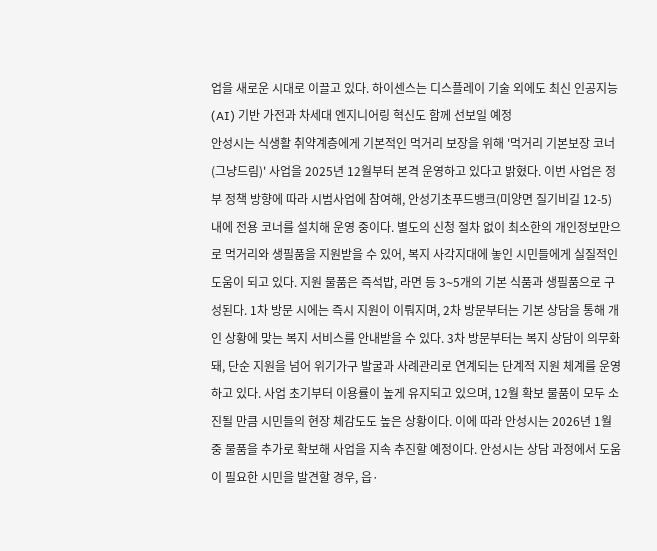업을 새로운 시대로 이끌고 있다. 하이센스는 디스플레이 기술 외에도 최신 인공지능(AI) 기반 가전과 차세대 엔지니어링 혁신도 함께 선보일 예정
안성시는 식생활 취약계층에게 기본적인 먹거리 보장을 위해 '먹거리 기본보장 코너(그냥드림)' 사업을 2025년 12월부터 본격 운영하고 있다고 밝혔다. 이번 사업은 정부 정책 방향에 따라 시범사업에 참여해, 안성기초푸드뱅크(미양면 질기비길 12-5) 내에 전용 코너를 설치해 운영 중이다. 별도의 신청 절차 없이 최소한의 개인정보만으로 먹거리와 생필품을 지원받을 수 있어, 복지 사각지대에 놓인 시민들에게 실질적인 도움이 되고 있다. 지원 물품은 즉석밥, 라면 등 3∼5개의 기본 식품과 생필품으로 구성된다. 1차 방문 시에는 즉시 지원이 이뤄지며, 2차 방문부터는 기본 상담을 통해 개인 상황에 맞는 복지 서비스를 안내받을 수 있다. 3차 방문부터는 복지 상담이 의무화돼, 단순 지원을 넘어 위기가구 발굴과 사례관리로 연계되는 단계적 지원 체계를 운영하고 있다. 사업 초기부터 이용률이 높게 유지되고 있으며, 12월 확보 물품이 모두 소진될 만큼 시민들의 현장 체감도도 높은 상황이다. 이에 따라 안성시는 2026년 1월 중 물품을 추가로 확보해 사업을 지속 추진할 예정이다. 안성시는 상담 과정에서 도움이 필요한 시민을 발견할 경우, 읍·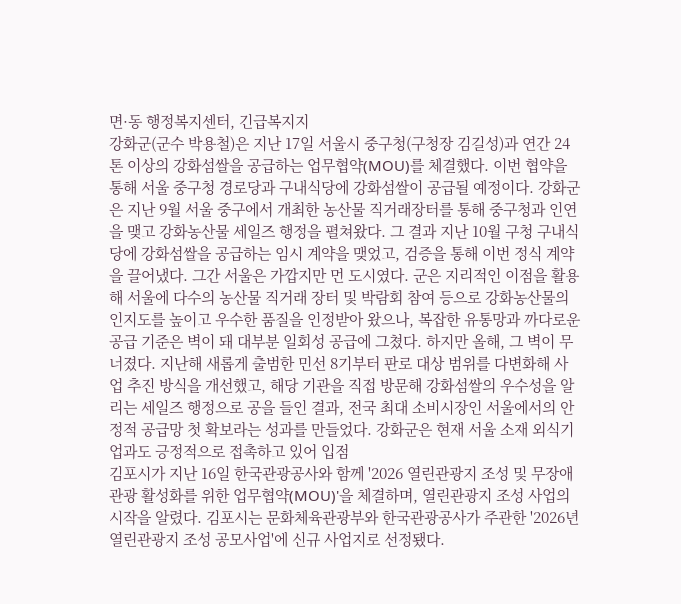면·동 행정복지센터, 긴급복지지
강화군(군수 박용철)은 지난 17일 서울시 중구청(구청장 김길성)과 연간 24톤 이상의 강화섬쌀을 공급하는 업무협약(MOU)를 체결했다. 이번 협약을 통해 서울 중구청 경로당과 구내식당에 강화섬쌀이 공급될 예정이다. 강화군은 지난 9월 서울 중구에서 개최한 농산물 직거래장터를 통해 중구청과 인연을 맺고 강화농산물 세일즈 행정을 펼쳐왔다. 그 결과 지난 10월 구청 구내식당에 강화섬쌀을 공급하는 임시 계약을 맺었고, 검증을 통해 이번 정식 계약을 끌어냈다. 그간 서울은 가깝지만 먼 도시였다. 군은 지리적인 이점을 활용해 서울에 다수의 농산물 직거래 장터 및 박람회 참여 등으로 강화농산물의 인지도를 높이고 우수한 품질을 인정받아 왔으나, 복잡한 유통망과 까다로운 공급 기준은 벽이 돼 대부분 일회성 공급에 그쳤다. 하지만 올해, 그 벽이 무너졌다. 지난해 새롭게 출범한 민선 8기부터 판로 대상 범위를 다변화해 사업 추진 방식을 개선했고, 해당 기관을 직접 방문해 강화섬쌀의 우수성을 알리는 세일즈 행정으로 공을 들인 결과, 전국 최대 소비시장인 서울에서의 안정적 공급망 첫 확보라는 성과를 만들었다. 강화군은 현재 서울 소재 외식기업과도 긍정적으로 접촉하고 있어 입점
김포시가 지난 16일 한국관광공사와 함께 '2026 열린관광지 조성 및 무장애 관광 활성화를 위한 업무협약(MOU)'을 체결하며, 열린관광지 조성 사업의 시작을 알렸다. 김포시는 문화체육관광부와 한국관광공사가 주관한 '2026년 열린관광지 조성 공모사업'에 신규 사업지로 선정됐다.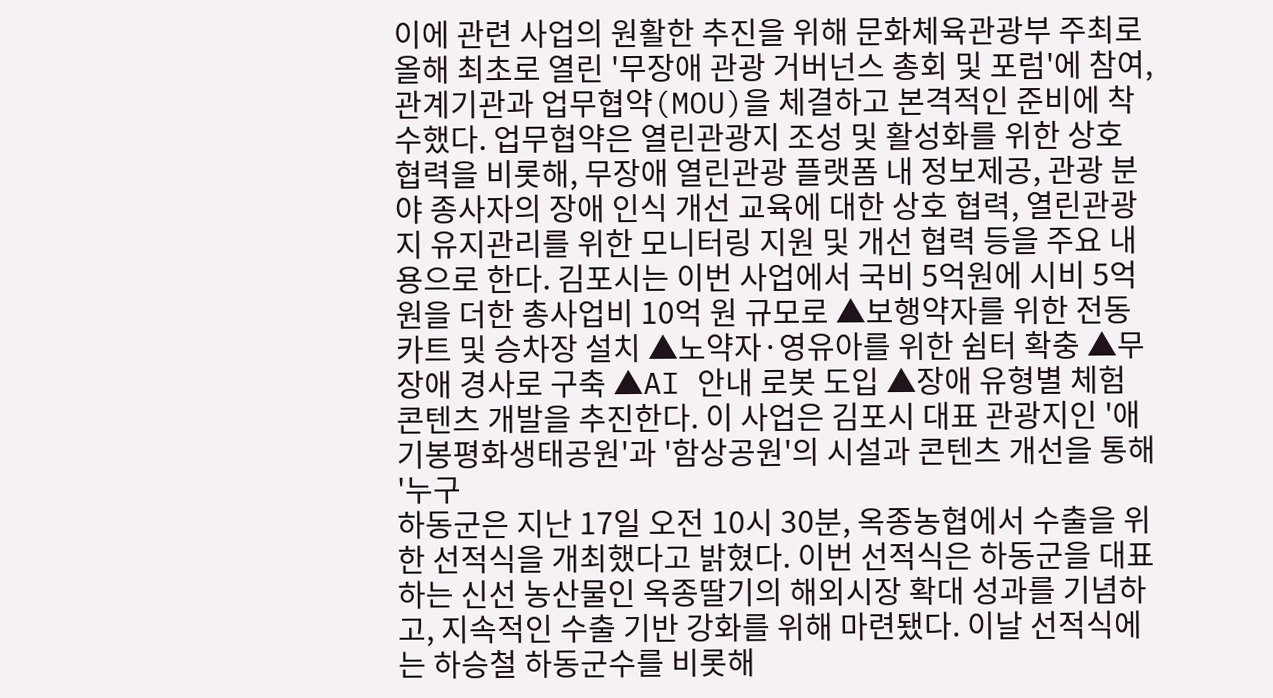이에 관련 사업의 원활한 추진을 위해 문화체육관광부 주최로 올해 최초로 열린 '무장애 관광 거버넌스 총회 및 포럼'에 참여, 관계기관과 업무협약(MOU)을 체결하고 본격적인 준비에 착수했다. 업무협약은 열린관광지 조성 및 활성화를 위한 상호 협력을 비롯해, 무장애 열린관광 플랫폼 내 정보제공, 관광 분야 종사자의 장애 인식 개선 교육에 대한 상호 협력, 열린관광지 유지관리를 위한 모니터링 지원 및 개선 협력 등을 주요 내용으로 한다. 김포시는 이번 사업에서 국비 5억원에 시비 5억원을 더한 총사업비 10억 원 규모로 ▲보행약자를 위한 전동카트 및 승차장 설치 ▲노약자·영유아를 위한 쉼터 확충 ▲무장애 경사로 구축 ▲AI 안내 로봇 도입 ▲장애 유형별 체험 콘텐츠 개발을 추진한다. 이 사업은 김포시 대표 관광지인 '애기봉평화생태공원'과 '함상공원'의 시설과 콘텐츠 개선을 통해 '누구
하동군은 지난 17일 오전 10시 30분, 옥종농협에서 수출을 위한 선적식을 개최했다고 밝혔다. 이번 선적식은 하동군을 대표하는 신선 농산물인 옥종딸기의 해외시장 확대 성과를 기념하고, 지속적인 수출 기반 강화를 위해 마련됐다. 이날 선적식에는 하승철 하동군수를 비롯해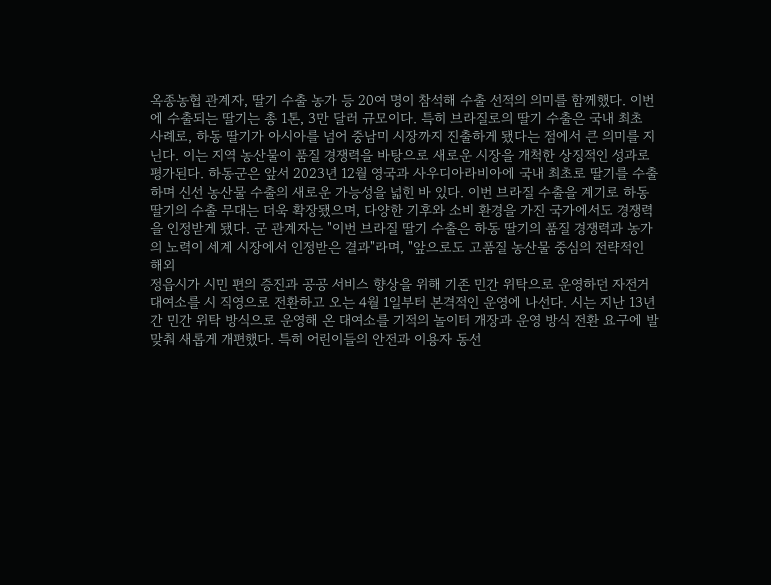옥종농협 관계자, 딸기 수출 농가 등 20여 명이 참석해 수출 선적의 의미를 함께했다. 이번에 수출되는 딸기는 총 1톤, 3만 달러 규모이다. 특히 브라질로의 딸기 수출은 국내 최초 사례로, 하동 딸기가 아시아를 넘어 중남미 시장까지 진출하게 됐다는 점에서 큰 의미를 지닌다. 이는 지역 농산물이 품질 경쟁력을 바탕으로 새로운 시장을 개척한 상징적인 성과로 평가된다. 하동군은 앞서 2023년 12월 영국과 사우디아라비아에 국내 최초로 딸기를 수출하며 신선 농산물 수출의 새로운 가능성을 넓힌 바 있다. 이번 브라질 수출을 계기로 하동 딸기의 수출 무대는 더욱 확장됐으며, 다양한 기후와 소비 환경을 가진 국가에서도 경쟁력을 인정받게 됐다. 군 관계자는 "이번 브라질 딸기 수출은 하동 딸기의 품질 경쟁력과 농가의 노력이 세계 시장에서 인정받은 결과"라며, "앞으로도 고품질 농산물 중심의 전략적인 해외
정읍시가 시민 편의 증진과 공공 서비스 향상을 위해 기존 민간 위탁으로 운영하던 자전거대여소를 시 직영으로 전환하고 오는 4월 1일부터 본격적인 운영에 나선다. 시는 지난 13년간 민간 위탁 방식으로 운영해 온 대여소를 기적의 놀이터 개장과 운영 방식 전환 요구에 발맞춰 새롭게 개편했다. 특히 어린이들의 안전과 이용자 동선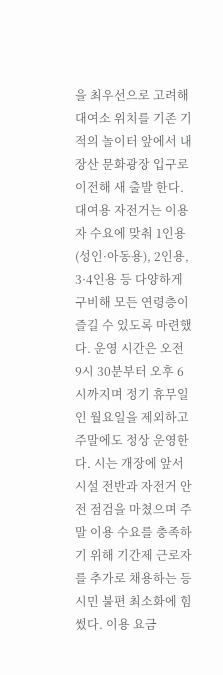을 최우선으로 고려해 대여소 위치를 기존 기적의 놀이터 앞에서 내장산 문화광장 입구로 이전해 새 출발 한다. 대여용 자전거는 이용자 수요에 맞춰 1인용(성인·아동용), 2인용, 3·4인용 등 다양하게 구비해 모든 연령층이 즐길 수 있도록 마련했다. 운영 시간은 오전 9시 30분부터 오후 6시까지며 정기 휴무일인 월요일을 제외하고 주말에도 정상 운영한다. 시는 개장에 앞서 시설 전반과 자전거 안전 점검을 마쳤으며 주말 이용 수요를 충족하기 위해 기간제 근로자를 추가로 채용하는 등 시민 불편 최소화에 힘썼다. 이용 요금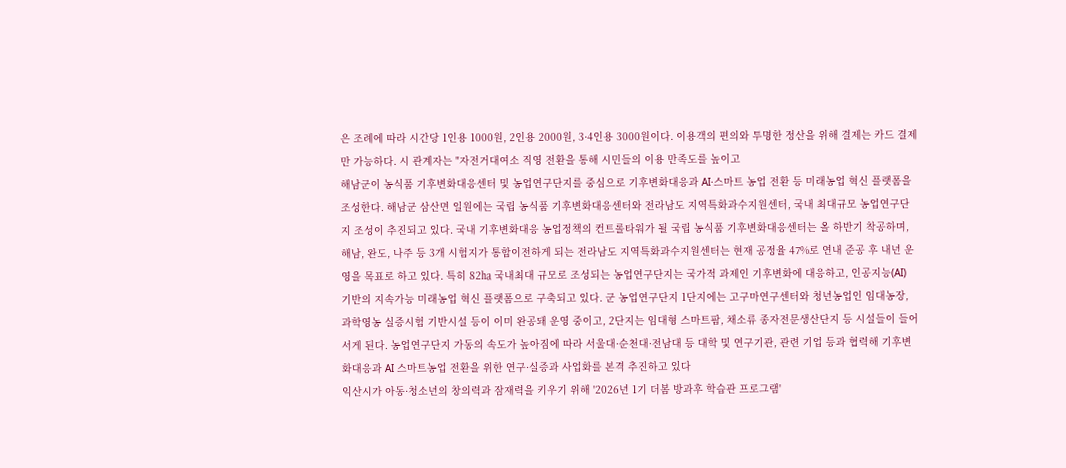은 조례에 따라 시간당 1인용 1000원, 2인용 2000원, 3·4인용 3000원이다. 이용객의 편의와 투명한 정산을 위해 결제는 카드 결제만 가능하다. 시 관계자는 "자전거대여소 직영 전환을 통해 시민들의 이용 만족도를 높이고
해남군이 농식품 기후변화대응센터 및 농업연구단지를 중심으로 기후변화대응과 AI·스마트 농업 전환 등 미래농업 혁신 플랫폼을 조성한다. 해남군 삼산면 일원에는 국립 농식품 기후변화대응센터와 전라남도 지역특화과수지원센터, 국내 최대규모 농업연구단지 조성이 추진되고 있다. 국내 기후변화대응 농업정책의 컨트롤타워가 될 국립 농식품 기후변화대응센터는 올 하반기 착공하며, 해남, 완도, 나주 등 3개 시험지가 통합이전하게 되는 전라남도 지역특화과수지원센터는 현재 공정율 47%로 연내 준공 후 내년 운영을 목표로 하고 있다. 특히 82㏊ 국내최대 규모로 조성되는 농업연구단지는 국가적 과제인 기후변화에 대응하고, 인공지능(AI) 기반의 지속가능 미래농업 혁신 플랫폼으로 구축되고 있다. 군 농업연구단지 1단지에는 고구마연구센터와 청년농업인 임대농장, 과학영농 실증시험 기반시설 등이 이미 완공돼 운영 중이고, 2단지는 임대형 스마트팜, 채소류 종자전문생산단지 등 시설들이 들어서게 된다. 농업연구단지 가동의 속도가 높아짐에 따라 서울대·순천대·전남대 등 대학 및 연구기관, 관련 기업 등과 협력해 기후변화대응과 AI 스마트농업 전환을 위한 연구·실증과 사업화를 본격 추진하고 있다
익산시가 아동·청소년의 창의력과 잠재력을 키우기 위해 '2026년 1기 더봄 방과후 학습관 프로그램'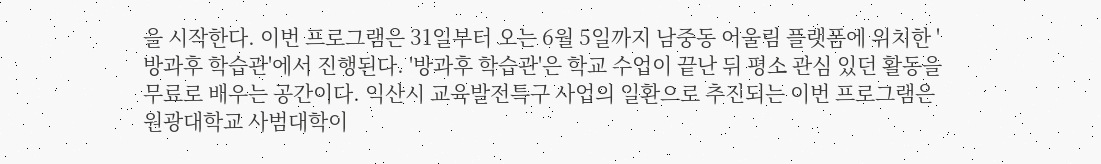을 시작한다. 이번 프로그램은 31일부터 오는 6월 5일까지 남중동 어울림 플랫폼에 위치한 '방과후 학습관'에서 진행된다. '방과후 학습관'은 학교 수업이 끝난 뒤 평소 관심 있던 활동을 무료로 배우는 공간이다. 익산시 교육발전특구 사업의 일환으로 추진되는 이번 프로그램은 원광대학교 사범대학이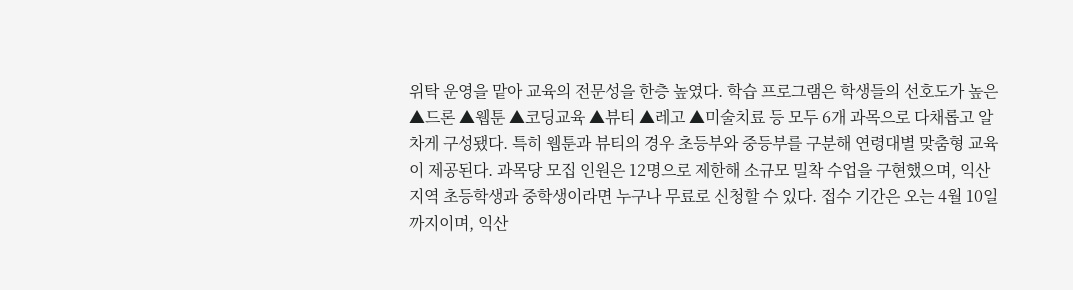위탁 운영을 맡아 교육의 전문성을 한층 높였다. 학습 프로그램은 학생들의 선호도가 높은 ▲드론 ▲웹툰 ▲코딩교육 ▲뷰티 ▲레고 ▲미술치료 등 모두 6개 과목으로 다채롭고 알차게 구성됐다. 특히 웹툰과 뷰티의 경우 초등부와 중등부를 구분해 연령대별 맞춤형 교육이 제공된다. 과목당 모집 인원은 12명으로 제한해 소규모 밀착 수업을 구현했으며, 익산지역 초등학생과 중학생이라면 누구나 무료로 신청할 수 있다. 접수 기간은 오는 4월 10일까지이며, 익산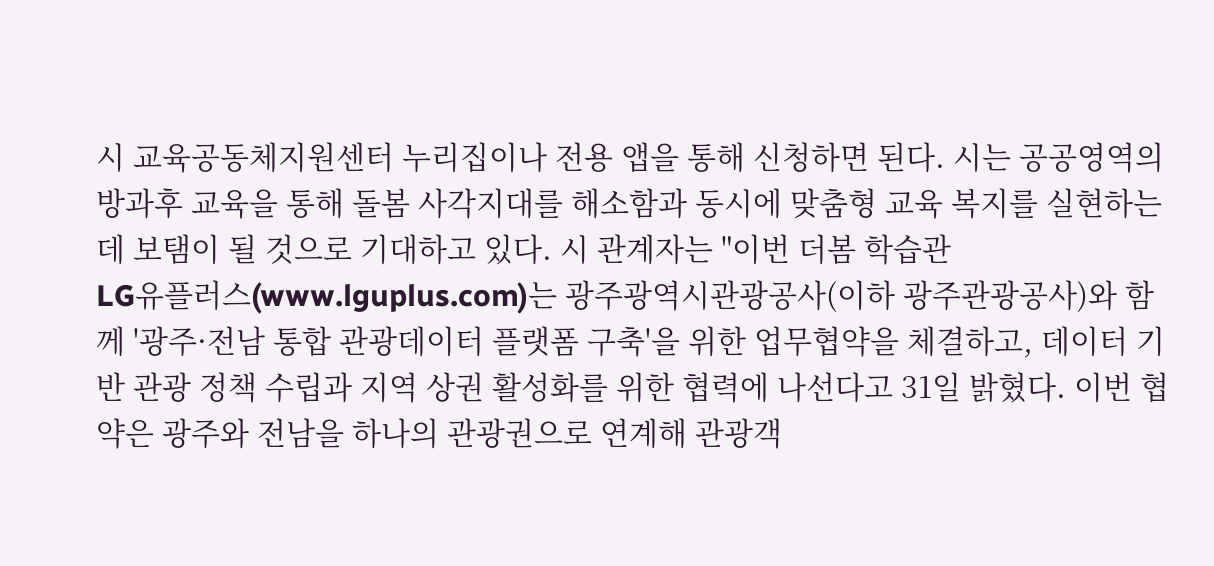시 교육공동체지원센터 누리집이나 전용 앱을 통해 신청하면 된다. 시는 공공영역의 방과후 교육을 통해 돌봄 사각지대를 해소함과 동시에 맞춤형 교육 복지를 실현하는 데 보탬이 될 것으로 기대하고 있다. 시 관계자는 "이번 더봄 학습관
LG유플러스(www.lguplus.com)는 광주광역시관광공사(이하 광주관광공사)와 함께 '광주·전남 통합 관광데이터 플랫폼 구축'을 위한 업무협약을 체결하고, 데이터 기반 관광 정책 수립과 지역 상권 활성화를 위한 협력에 나선다고 31일 밝혔다. 이번 협약은 광주와 전남을 하나의 관광권으로 연계해 관광객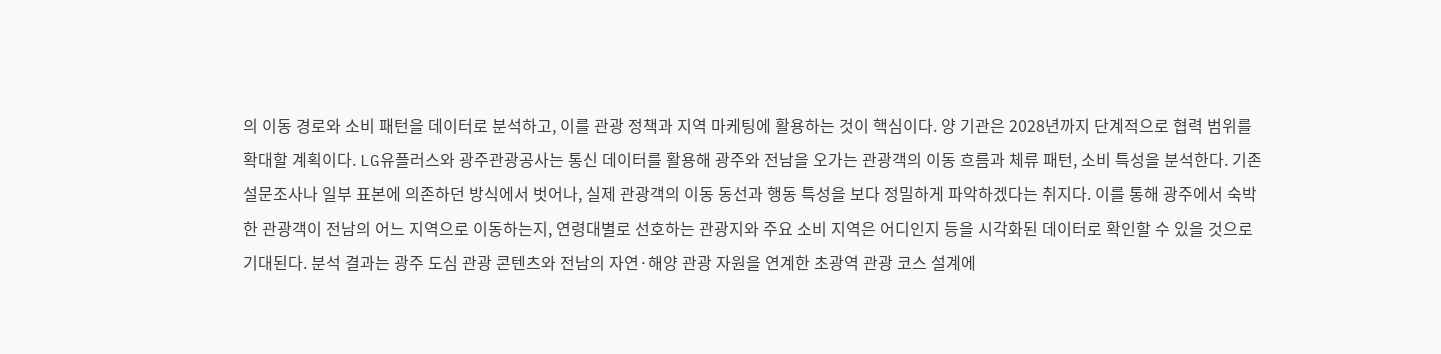의 이동 경로와 소비 패턴을 데이터로 분석하고, 이를 관광 정책과 지역 마케팅에 활용하는 것이 핵심이다. 양 기관은 2028년까지 단계적으로 협력 범위를 확대할 계획이다. LG유플러스와 광주관광공사는 통신 데이터를 활용해 광주와 전남을 오가는 관광객의 이동 흐름과 체류 패턴, 소비 특성을 분석한다. 기존 설문조사나 일부 표본에 의존하던 방식에서 벗어나, 실제 관광객의 이동 동선과 행동 특성을 보다 정밀하게 파악하겠다는 취지다. 이를 통해 광주에서 숙박한 관광객이 전남의 어느 지역으로 이동하는지, 연령대별로 선호하는 관광지와 주요 소비 지역은 어디인지 등을 시각화된 데이터로 확인할 수 있을 것으로 기대된다. 분석 결과는 광주 도심 관광 콘텐츠와 전남의 자연·해양 관광 자원을 연계한 초광역 관광 코스 설계에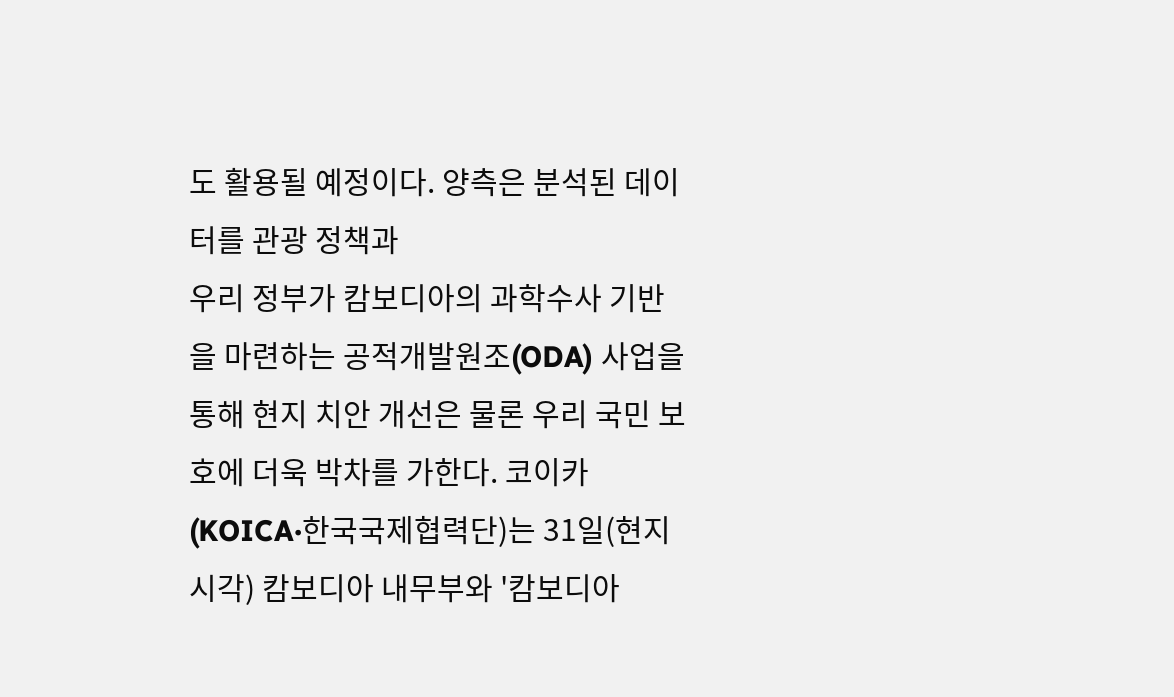도 활용될 예정이다. 양측은 분석된 데이터를 관광 정책과
우리 정부가 캄보디아의 과학수사 기반을 마련하는 공적개발원조(ODA) 사업을 통해 현지 치안 개선은 물론 우리 국민 보호에 더욱 박차를 가한다. 코이카(KOICA·한국국제협력단)는 31일(현지시각) 캄보디아 내무부와 '캄보디아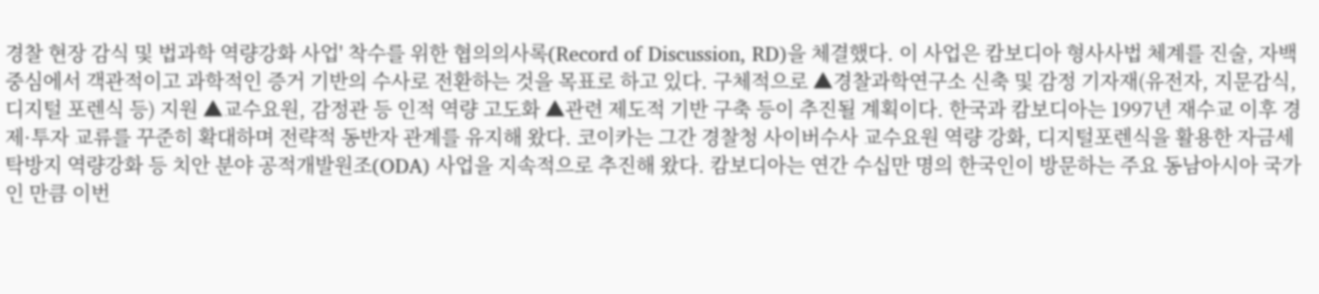경찰 현장 감식 및 법과학 역량강화 사업' 착수를 위한 협의의사록(Record of Discussion, RD)을 체결했다. 이 사업은 캄보디아 형사사법 체계를 진술, 자백 중심에서 객관적이고 과학적인 증거 기반의 수사로 전환하는 것을 목표로 하고 있다. 구체적으로 ▲경찰과학연구소 신축 및 감정 기자재(유전자, 지문감식, 디지털 포렌식 등) 지원 ▲교수요원, 감정관 등 인적 역량 고도화 ▲관련 제도적 기반 구축 등이 추진될 계획이다. 한국과 캄보디아는 1997년 재수교 이후 경제·투자 교류를 꾸준히 확대하며 전략적 동반자 관계를 유지해 왔다. 코이카는 그간 경찰청 사이버수사 교수요원 역량 강화, 디지털포렌식을 활용한 자금세탁방지 역량강화 등 치안 분야 공적개발원조(ODA) 사업을 지속적으로 추진해 왔다. 캄보디아는 연간 수십만 명의 한국인이 방문하는 주요 동남아시아 국가인 만큼 이번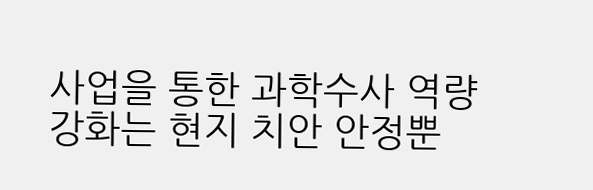사업을 통한 과학수사 역량 강화는 현지 치안 안정뿐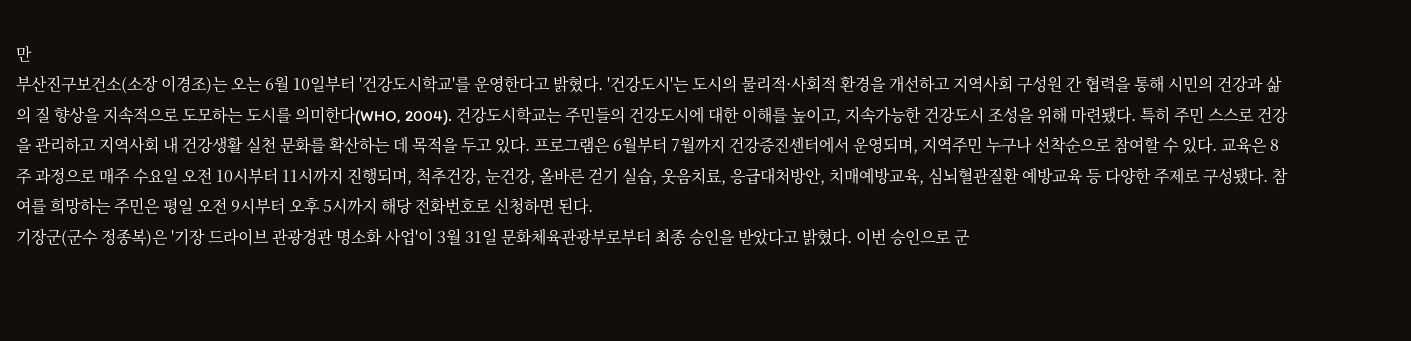만
부산진구보건소(소장 이경조)는 오는 6월 10일부터 '건강도시학교'를 운영한다고 밝혔다. '건강도시'는 도시의 물리적·사회적 환경을 개선하고 지역사회 구성원 간 협력을 통해 시민의 건강과 삶의 질 향상을 지속적으로 도모하는 도시를 의미한다(WHO, 2004). 건강도시학교는 주민들의 건강도시에 대한 이해를 높이고, 지속가능한 건강도시 조성을 위해 마련됐다. 특히 주민 스스로 건강을 관리하고 지역사회 내 건강생활 실천 문화를 확산하는 데 목적을 두고 있다. 프로그램은 6월부터 7월까지 건강증진센터에서 운영되며, 지역주민 누구나 선착순으로 참여할 수 있다. 교육은 8주 과정으로 매주 수요일 오전 10시부터 11시까지 진행되며, 척추건강, 눈건강, 올바른 걷기 실습, 웃음치료, 응급대처방안, 치매예방교육, 심뇌혈관질환 예방교육 등 다양한 주제로 구성됐다. 참여를 희망하는 주민은 평일 오전 9시부터 오후 5시까지 해당 전화번호로 신청하면 된다.
기장군(군수 정종복)은 '기장 드라이브 관광경관 명소화 사업'이 3월 31일 문화체육관광부로부터 최종 승인을 받았다고 밝혔다. 이번 승인으로 군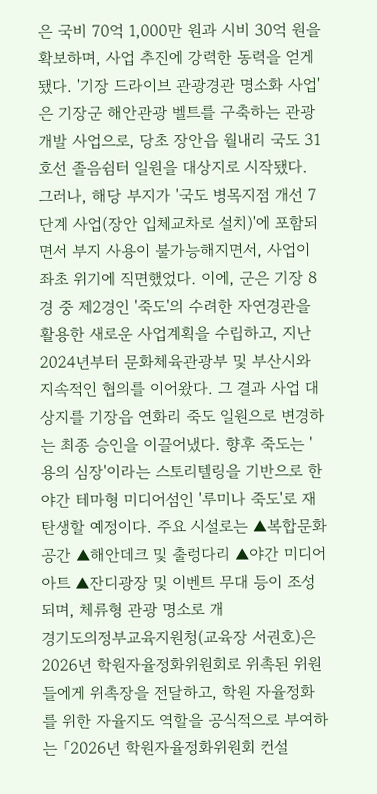은 국비 70억 1,000만 원과 시비 30억 원을 확보하며, 사업 추진에 강력한 동력을 얻게 됐다. '기장 드라이브 관광경관 명소화 사업'은 기장군 해안관광 벨트를 구축하는 관광개발 사업으로, 당초 장안읍 월내리 국도 31호선 졸음쉼터 일원을 대상지로 시작됐다. 그러나, 해당 부지가 '국도 병목지점 개선 7단계 사업(장안 입체교차로 설치)'에 포함되면서 부지 사용이 불가능해지면서, 사업이 좌초 위기에 직면했었다. 이에, 군은 기장 8경 중 제2경인 '죽도'의 수려한 자연경관을 활용한 새로운 사업계획을 수립하고, 지난 2024년부터 문화체육관광부 및 부산시와 지속적인 협의를 이어왔다. 그 결과 사업 대상지를 기장읍 연화리 죽도 일원으로 변경하는 최종 승인을 이끌어냈다. 향후 죽도는 '용의 심장'이라는 스토리텔링을 기반으로 한 야간 테마형 미디어섬인 '루미나 죽도'로 재탄생할 예정이다. 주요 시설로는 ▲복합문화공간 ▲해안데크 및 출렁다리 ▲야간 미디어아트 ▲잔디광장 및 이벤트 무대 등이 조성되며, 체류형 관광 명소로 개
경기도의정부교육지원청(교육장 서권호)은 2026년 학원자율정화위원회로 위촉된 위원들에게 위촉장을 전달하고, 학원 자율정화를 위한 자율지도 역할을 공식적으로 부여하는 「2026년 학원자율정화위원회 컨설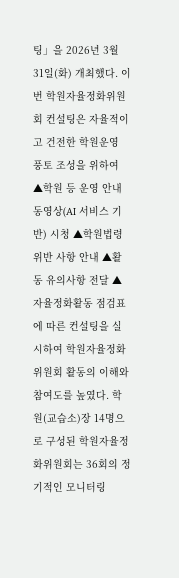팅」을 2026년 3월 31일(화) 개최했다. 이번 학원자율정화위원회 컨설팅은 자율적이고 건전한 학원운영 풍토 조성을 위하여 ▲학원 등 운영 안내 동영상(AI 서비스 기반) 시청 ▲학원법령 위반 사항 안내 ▲활동 유의사항 전달 ▲자율정화활동 점검표에 따른 컨설팅을 실시하여 학원자율정화위원회 활동의 이해와 참여도를 높였다. 학원(교습소)장 14명으로 구성된 학원자율정화위원회는 36회의 정기적인 모니터링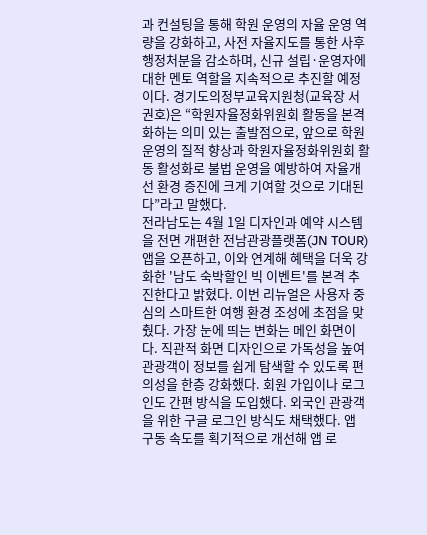과 컨설팅을 통해 학원 운영의 자율 운영 역량을 강화하고, 사전 자율지도를 통한 사후 행정처분을 감소하며, 신규 설립·운영자에 대한 멘토 역할을 지속적으로 추진할 예정이다. 경기도의정부교육지원청(교육장 서권호)은 “학원자율정화위원회 활동을 본격화하는 의미 있는 출발점으로, 앞으로 학원 운영의 질적 향상과 학원자율정화위원회 활동 활성화로 불법 운영을 예방하여 자율개선 환경 증진에 크게 기여할 것으로 기대된다”라고 말했다.
전라남도는 4월 1일 디자인과 예약 시스템을 전면 개편한 전남관광플랫폼(JN TOUR) 앱을 오픈하고, 이와 연계해 혜택을 더욱 강화한 '남도 숙박할인 빅 이벤트'를 본격 추진한다고 밝혔다. 이번 리뉴얼은 사용자 중심의 스마트한 여행 환경 조성에 초점을 맞췄다. 가장 눈에 띄는 변화는 메인 화면이다. 직관적 화면 디자인으로 가독성을 높여 관광객이 정보를 쉽게 탐색할 수 있도록 편의성을 한층 강화했다. 회원 가입이나 로그인도 간편 방식을 도입했다. 외국인 관광객을 위한 구글 로그인 방식도 채택했다. 앱 구동 속도를 획기적으로 개선해 앱 로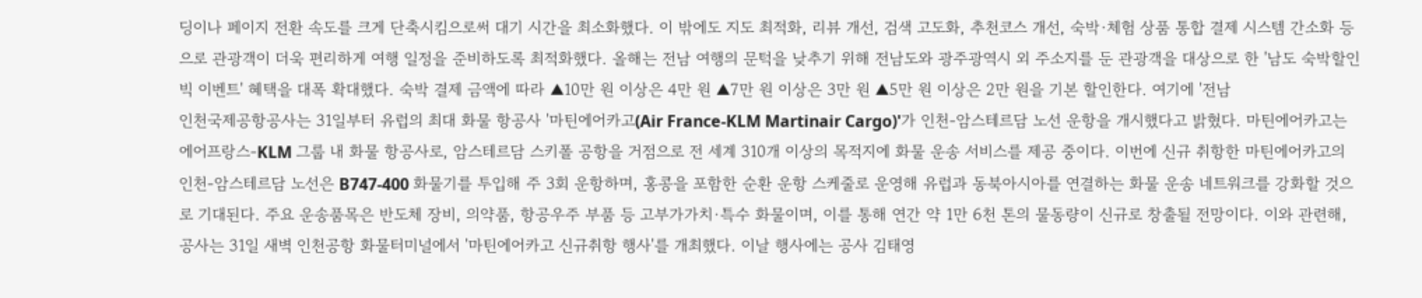딩이나 페이지 전환 속도를 크게 단축시킴으로써 대기 시간을 최소화했다. 이 밖에도 지도 최적화, 리뷰 개선, 검색 고도화, 추천코스 개선, 숙박·체험 상품 통합 결제 시스템 간소화 등으로 관광객이 더욱 편리하게 여행 일정을 준비하도록 최적화했다. 올해는 전남 여행의 문턱을 낮추기 위해 전남도와 광주광역시 외 주소지를 둔 관광객을 대상으로 한 '남도 숙박할인 빅 이벤트' 혜택을 대폭 확대했다. 숙박 결제 금액에 따라 ▲10만 원 이상은 4만 원 ▲7만 원 이상은 3만 원 ▲5만 원 이상은 2만 원을 기본 할인한다. 여기에 '전남
인천국제공항공사는 31일부터 유럽의 최대 화물 항공사 '마틴에어카고(Air France-KLM Martinair Cargo)'가 인천-암스테르담 노선 운항을 개시했다고 밝혔다. 마틴에어카고는 에어프랑스-KLM 그룹 내 화물 항공사로, 암스테르담 스키폴 공항을 거점으로 전 세계 310개 이상의 목적지에 화물 운송 서비스를 제공 중이다. 이번에 신규 취항한 마틴에어카고의 인천-암스테르담 노선은 B747-400 화물기를 투입해 주 3회 운항하며, 홍콩을 포함한 순환 운항 스케줄로 운영해 유럽과 동북아시아를 연결하는 화물 운송 네트워크를 강화할 것으로 기대된다. 주요 운송품목은 반도체 장비, 의약품, 항공우주 부품 등 고부가가치·특수 화물이며, 이를 통해 연간 약 1만 6천 톤의 물동량이 신규로 창출될 전망이다. 이와 관련해, 공사는 31일 새벽 인천공항 화물터미널에서 '마틴에어카고 신규취항 행사'를 개최했다. 이날 행사에는 공사 김태영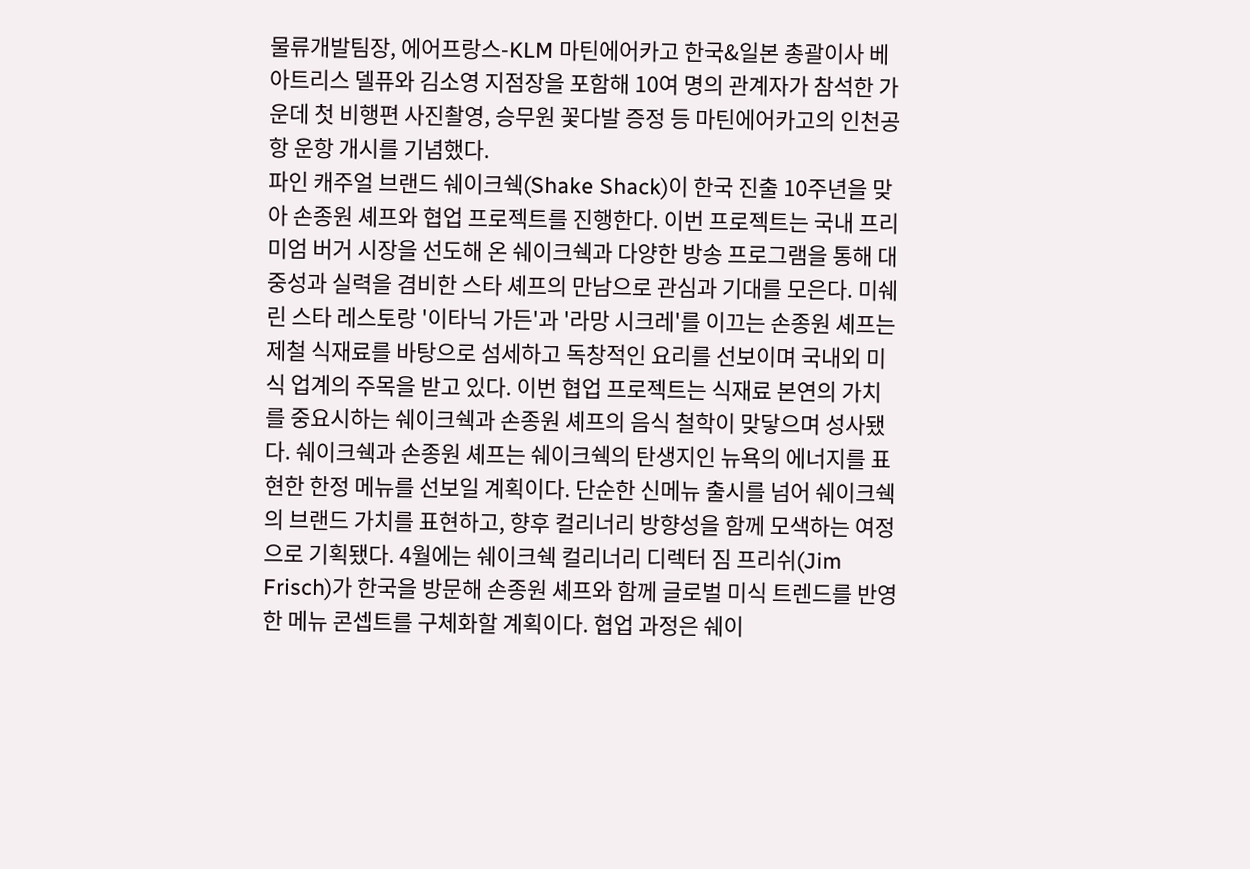물류개발팀장, 에어프랑스-KLM 마틴에어카고 한국&일본 총괄이사 베아트리스 델퓨와 김소영 지점장을 포함해 10여 명의 관계자가 참석한 가운데 첫 비행편 사진촬영, 승무원 꽃다발 증정 등 마틴에어카고의 인천공항 운항 개시를 기념했다.
파인 캐주얼 브랜드 쉐이크쉑(Shake Shack)이 한국 진출 10주년을 맞아 손종원 셰프와 협업 프로젝트를 진행한다. 이번 프로젝트는 국내 프리미엄 버거 시장을 선도해 온 쉐이크쉑과 다양한 방송 프로그램을 통해 대중성과 실력을 겸비한 스타 셰프의 만남으로 관심과 기대를 모은다. 미쉐린 스타 레스토랑 '이타닉 가든'과 '라망 시크레'를 이끄는 손종원 셰프는 제철 식재료를 바탕으로 섬세하고 독창적인 요리를 선보이며 국내외 미식 업계의 주목을 받고 있다. 이번 협업 프로젝트는 식재료 본연의 가치를 중요시하는 쉐이크쉑과 손종원 셰프의 음식 철학이 맞닿으며 성사됐다. 쉐이크쉑과 손종원 셰프는 쉐이크쉑의 탄생지인 뉴욕의 에너지를 표현한 한정 메뉴를 선보일 계획이다. 단순한 신메뉴 출시를 넘어 쉐이크쉑의 브랜드 가치를 표현하고, 향후 컬리너리 방향성을 함께 모색하는 여정으로 기획됐다. 4월에는 쉐이크쉑 컬리너리 디렉터 짐 프리쉬(Jim Frisch)가 한국을 방문해 손종원 셰프와 함께 글로벌 미식 트렌드를 반영한 메뉴 콘셉트를 구체화할 계획이다. 협업 과정은 쉐이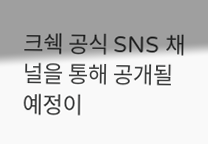크쉑 공식 SNS 채널을 통해 공개될 예정이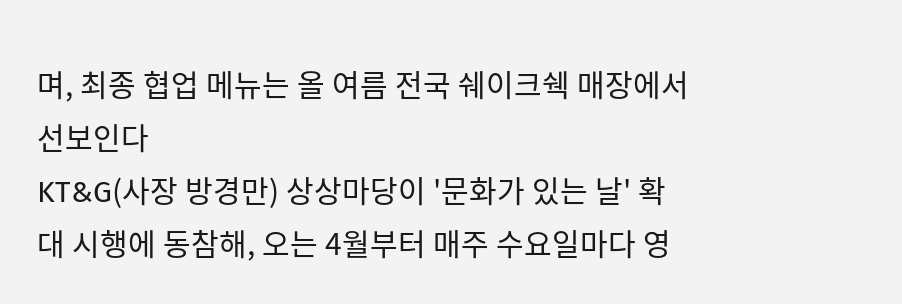며, 최종 협업 메뉴는 올 여름 전국 쉐이크쉑 매장에서 선보인다
KT&G(사장 방경만) 상상마당이 '문화가 있는 날' 확대 시행에 동참해, 오는 4월부터 매주 수요일마다 영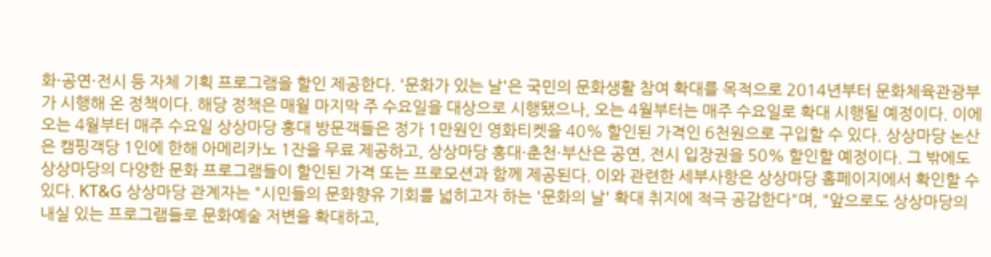화·공연·전시 등 자체 기획 프로그램을 할인 제공한다. '문화가 있는 날'은 국민의 문화생활 참여 확대를 목적으로 2014년부터 문화체육관광부가 시행해 온 정책이다. 해당 정책은 매월 마지막 주 수요일을 대상으로 시행됐으나, 오는 4월부터는 매주 수요일로 확대 시행될 예정이다. 이에 오는 4월부터 매주 수요일 상상마당 홍대 방문객들은 정가 1만원인 영화티켓을 40% 할인된 가격인 6천원으로 구입할 수 있다. 상상마당 논산은 캠핑객당 1인에 한해 아메리카노 1잔을 무료 제공하고, 상상마당 홍대·춘천·부산은 공연, 전시 입장권을 50% 할인할 예정이다. 그 밖에도 상상마당의 다양한 문화 프로그램들이 할인된 가격 또는 프로모션과 함께 제공된다. 이와 관련한 세부사항은 상상마당 홈페이지에서 확인할 수 있다. KT&G 상상마당 관계자는 "시민들의 문화향유 기회를 넓히고자 하는 '문화의 날' 확대 취지에 적극 공감한다"며, "앞으로도 상상마당의 내실 있는 프로그램들로 문화예술 저변을 확대하고,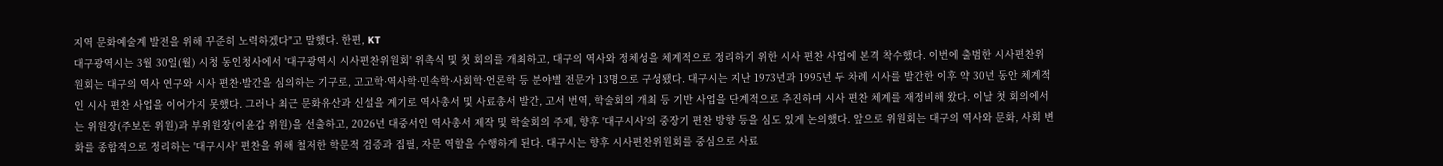지역 문화예술계 발전을 위해 꾸준히 노력하겠다"고 말했다. 한편, KT
대구광역시는 3월 30일(월) 시청 동인청사에서 '대구광역시 시사편찬위원회' 위촉식 및 첫 회의를 개최하고, 대구의 역사와 정체성을 체계적으로 정리하기 위한 시사 편찬 사업에 본격 착수했다. 이번에 출범한 시사편찬위원회는 대구의 역사 연구와 시사 편찬·발간을 심의하는 기구로, 고고학·역사학·민속학·사회학·언론학 등 분야별 전문가 13명으로 구성됐다. 대구시는 지난 1973년과 1995년 두 차례 시사를 발간한 이후 약 30년 동안 체계적인 시사 편찬 사업을 이어가지 못했다. 그러나 최근 문화유산과 신설을 계기로 역사총서 및 사료총서 발간, 고서 번역, 학술회의 개최 등 기반 사업을 단계적으로 추진하며 시사 편찬 체계를 재정비해 왔다. 이날 첫 회의에서는 위원장(주보돈 위원)과 부위원장(이윤갑 위원)을 선출하고, 2026년 대중서인 역사총서 제작 및 학술회의 주제, 향후 '대구시사'의 중장기 편찬 방향 등을 심도 있게 논의했다. 앞으로 위원회는 대구의 역사와 문화, 사회 변화를 종합적으로 정리하는 '대구시사' 편찬을 위해 철저한 학문적 검증과 집필, 자문 역할을 수행하게 된다. 대구시는 향후 시사편찬위원회를 중심으로 사료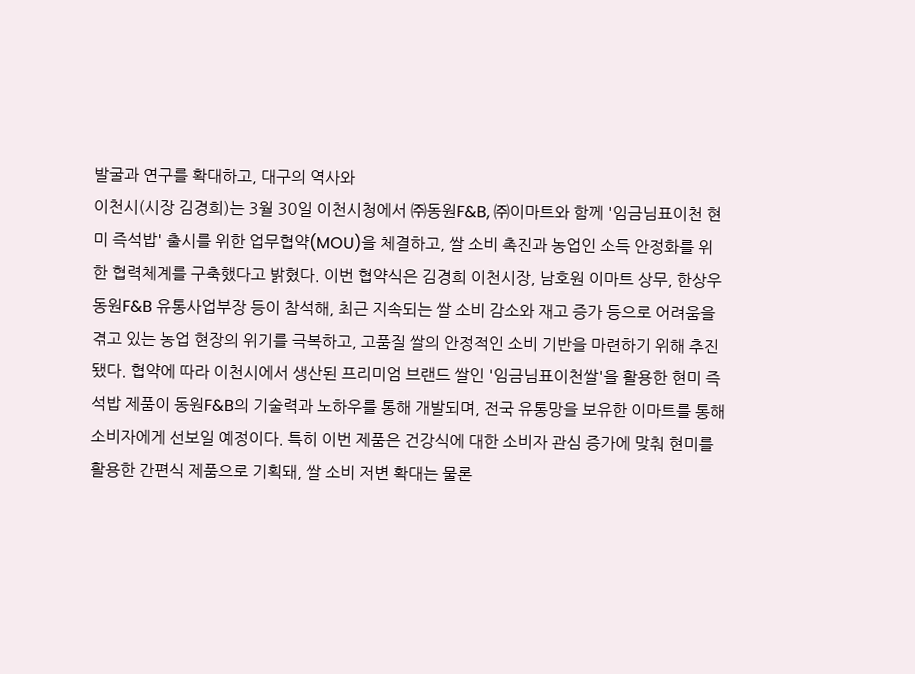발굴과 연구를 확대하고, 대구의 역사와
이천시(시장 김경희)는 3월 30일 이천시청에서 ㈜동원F&B, ㈜이마트와 함께 '임금님표이천 현미 즉석밥' 출시를 위한 업무협약(MOU)을 체결하고, 쌀 소비 촉진과 농업인 소득 안정화를 위한 협력체계를 구축했다고 밝혔다. 이번 협약식은 김경희 이천시장, 남호원 이마트 상무, 한상우 동원F&B 유통사업부장 등이 참석해, 최근 지속되는 쌀 소비 감소와 재고 증가 등으로 어려움을 겪고 있는 농업 현장의 위기를 극복하고, 고품질 쌀의 안정적인 소비 기반을 마련하기 위해 추진됐다. 협약에 따라 이천시에서 생산된 프리미엄 브랜드 쌀인 '임금님표이천쌀'을 활용한 현미 즉석밥 제품이 동원F&B의 기술력과 노하우를 통해 개발되며, 전국 유통망을 보유한 이마트를 통해 소비자에게 선보일 예정이다. 특히 이번 제품은 건강식에 대한 소비자 관심 증가에 맞춰 현미를 활용한 간편식 제품으로 기획돼, 쌀 소비 저변 확대는 물론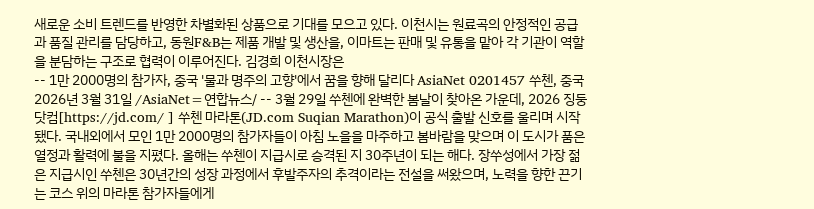새로운 소비 트렌드를 반영한 차별화된 상품으로 기대를 모으고 있다. 이천시는 원료곡의 안정적인 공급과 품질 관리를 담당하고, 동원F&B는 제품 개발 및 생산을, 이마트는 판매 및 유통을 맡아 각 기관이 역할을 분담하는 구조로 협력이 이루어진다. 김경희 이천시장은
-- 1만 2000명의 참가자, 중국 '물과 명주의 고향'에서 꿈을 향해 달리다 AsiaNet 0201457 쑤첸, 중국 2026년 3월 31일 /AsiaNet=연합뉴스/ -- 3월 29일 쑤첸에 완벽한 봄날이 찾아온 가운데, 2026 징둥닷컴[https://jd.com/ ] 쑤첸 마라톤(JD.com Suqian Marathon)이 공식 출발 신호를 울리며 시작됐다. 국내외에서 모인 1만 2000명의 참가자들이 아침 노을을 마주하고 봄바람을 맞으며 이 도시가 품은 열정과 활력에 불을 지폈다. 올해는 쑤첸이 지급시로 승격된 지 30주년이 되는 해다. 장쑤성에서 가장 젊은 지급시인 쑤첸은 30년간의 성장 과정에서 후발주자의 추격이라는 전설을 써왔으며, 노력을 향한 끈기는 코스 위의 마라톤 참가자들에게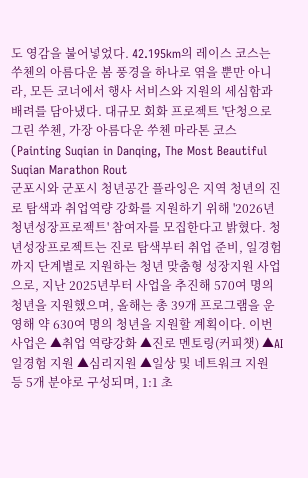도 영감을 불어넣었다. 42.195km의 레이스 코스는 쑤첸의 아름다운 봄 풍경을 하나로 엮을 뿐만 아니라, 모든 코너에서 행사 서비스와 지원의 세심함과 배려를 담아냈다. 대규모 회화 프로젝트 '단청으로 그린 쑤첸, 가장 아름다운 쑤첸 마라톤 코스(Painting Suqian in Danqing, The Most Beautiful Suqian Marathon Rout
군포시와 군포시 청년공간 플라잉은 지역 청년의 진로 탐색과 취업역량 강화를 지원하기 위해 '2026년 청년성장프로젝트' 참여자를 모집한다고 밝혔다. 청년성장프로젝트는 진로 탐색부터 취업 준비, 일경험까지 단계별로 지원하는 청년 맞춤형 성장지원 사업으로, 지난 2025년부터 사업을 추진해 570여 명의 청년을 지원했으며, 올해는 총 39개 프로그램을 운영해 약 630여 명의 청년을 지원할 계획이다. 이번 사업은 ▲취업 역량강화 ▲진로 멘토링(커피챗) ▲AI 일경험 지원 ▲심리지원 ▲일상 및 네트워크 지원 등 5개 분야로 구성되며, 1:1 초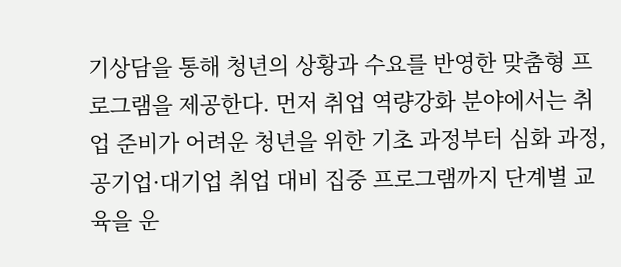기상담을 통해 청년의 상황과 수요를 반영한 맞춤형 프로그램을 제공한다. 먼저 취업 역량강화 분야에서는 취업 준비가 어려운 청년을 위한 기초 과정부터 심화 과정, 공기업·대기업 취업 대비 집중 프로그램까지 단계별 교육을 운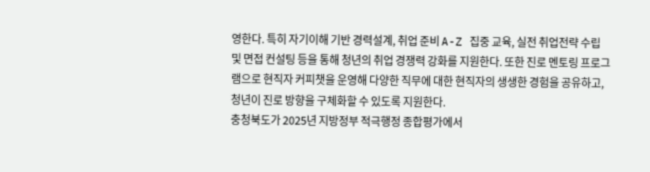영한다. 특히 자기이해 기반 경력설계, 취업 준비 A-Z 집중 교육, 실전 취업전략 수립 및 면접 컨설팅 등을 통해 청년의 취업 경쟁력 강화를 지원한다. 또한 진로 멘토링 프로그램으로 현직자 커피챗을 운영해 다양한 직무에 대한 현직자의 생생한 경험을 공유하고, 청년이 진로 방향을 구체화할 수 있도록 지원한다.
충청북도가 2025년 지방정부 적극행정 종합평가에서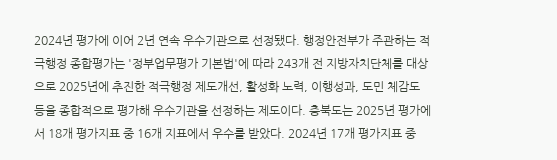2024년 평가에 이어 2년 연속 우수기관으로 선정됐다. 행정안전부가 주관하는 적극행정 종합평가는 '정부업무평가 기본법'에 따라 243개 전 지방자치단체를 대상으로 2025년에 추진한 적극행정 제도개선, 활성화 노력, 이행성과, 도민 체감도 등을 종합적으로 평가해 우수기관을 선정하는 제도이다. 충북도는 2025년 평가에서 18개 평가지표 중 16개 지표에서 우수를 받았다. 2024년 17개 평가지표 중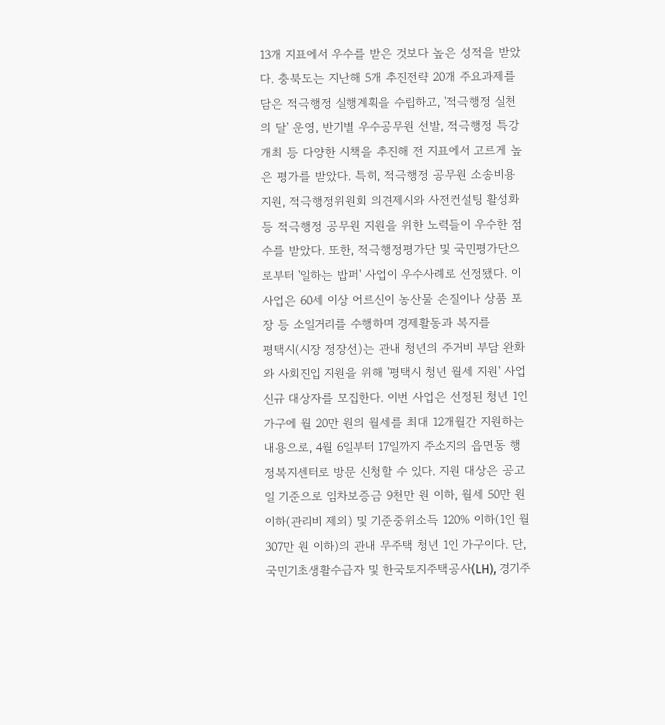13개 지표에서 우수를 받은 것보다 높은 성적을 받았다. 충북도는 지난해 5개 추진전략 20개 주요과제를 담은 적극행정 실행계획을 수립하고, '적극행정 실천의 달' 운영, 반기별 우수공무원 선발, 적극행정 특강 개최 등 다양한 시책을 추진해 전 지표에서 고르게 높은 평가를 받았다. 특히, 적극행정 공무원 소송비용 지원, 적극행정위원회 의견제시와 사전컨설팅 활성화 등 적극행정 공무원 지원을 위한 노력들이 우수한 점수를 받았다. 또한, 적극행정평가단 및 국민평가단으로부터 '일하는 밥퍼' 사업이 우수사례로 선정됐다. 이 사업은 60세 이상 어르신이 농산물 손질이나 상품 포장 등 소일거리를 수행하며 경제활동과 복지를
평택시(시장 정장선)는 관내 청년의 주거비 부담 완화와 사회진입 지원을 위해 '평택시 청년 월세 지원' 사업 신규 대상자를 모집한다. 이번 사업은 선정된 청년 1인 가구에 월 20만 원의 월세를 최대 12개월간 지원하는 내용으로, 4월 6일부터 17일까지 주소지의 읍면동 행정복지센터로 방문 신청할 수 있다. 지원 대상은 공고일 기준으로 임차보증금 9천만 원 이하, 월세 50만 원 이하(관리비 제외) 및 기준중위소득 120% 이하(1인 월 307만 원 이하)의 관내 무주택 청년 1인 가구이다. 단, 국민기초생활수급자 및 한국토지주택공사(LH), 경기주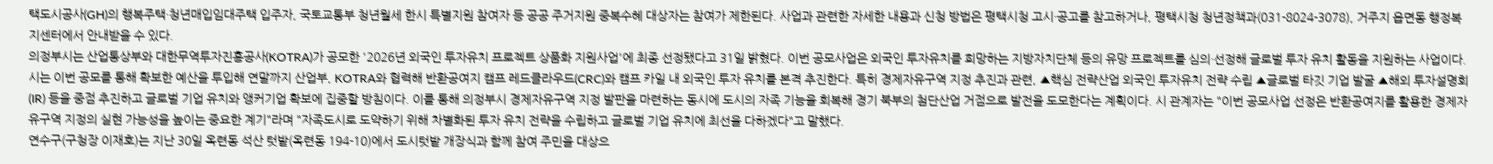택도시공사(GH)의 행복주택·청년매입임대주택 입주자, 국토교통부 청년월세 한시 특별지원 참여자 등 공공 주거지원 중복수혜 대상자는 참여가 제한된다. 사업과 관련한 자세한 내용과 신청 방법은 평택시청 고시·공고를 참고하거나, 평택시청 청년정책과(031-8024-3078), 거주지 읍면동 행정복지센터에서 안내받을 수 있다.
의정부시는 산업통상부와 대한무역투자진흥공사(KOTRA)가 공모한 '2026년 외국인 투자유치 프로젝트 상품화 지원사업'에 최종 선정됐다고 31일 밝혔다. 이번 공모사업은 외국인 투자유치를 희망하는 지방자치단체 등의 유망 프로젝트를 심의·선정해 글로벌 투자 유치 활동을 지원하는 사업이다. 시는 이번 공모를 통해 확보한 예산을 투입해 연말까지 산업부, KOTRA와 협력해 반환공여지 캠프 레드클라우드(CRC)와 캠프 카일 내 외국인 투자 유치를 본격 추진한다. 특히 경제자유구역 지정 추진과 관련, ▲핵심 전략산업 외국인 투자유치 전략 수립 ▲글로벌 타깃 기업 발굴 ▲해외 투자설명회(IR) 등을 중점 추진하고 글로벌 기업 유치와 앵커기업 확보에 집중할 방침이다. 이를 통해 의정부시 경제자유구역 지정 발판을 마련하는 동시에 도시의 자족 기능을 회복해 경기 북부의 첨단산업 거점으로 발전을 도모한다는 계획이다. 시 관계자는 "이번 공모사업 선정은 반환공여지를 활용한 경제자유구역 지정의 실현 가능성을 높이는 중요한 계기"라며 "자족도시로 도약하기 위해 차별화된 투자 유치 전략을 수립하고 글로벌 기업 유치에 최선을 다하겠다"고 말했다.
연수구(구청장 이재호)는 지난 30일 옥련동 석산 텃밭(옥련동 194-10)에서 도시텃밭 개장식과 함께 참여 주민을 대상으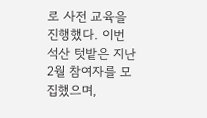로 사전 교육을 진행했다. 이번 석산 텃밭은 지난 2월 참여자를 모집했으며,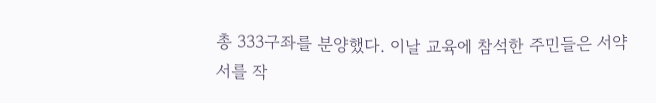총 333구좌를 분양했다. 이날 교육에 참석한 주민들은 서약서를 작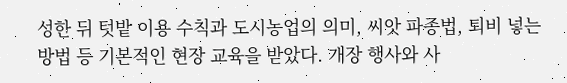성한 뒤 텃밭 이용 수칙과 도시농업의 의미, 씨앗 파종법, 퇴비 넣는 방법 등 기본적인 현장 교육을 받았다. 개장 행사와 사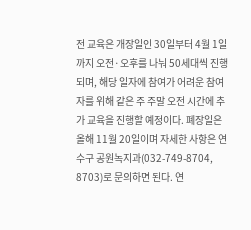전 교육은 개장일인 30일부터 4월 1일까지 오전·오후를 나눠 50세대씩 진행되며, 해당 일자에 참여가 어려운 참여자를 위해 같은 주 주말 오전 시간에 추가 교육을 진행할 예정이다. 폐장일은 올해 11월 20일이며 자세한 사항은 연수구 공원녹지과(032-749-8704, 8703)로 문의하면 된다. 연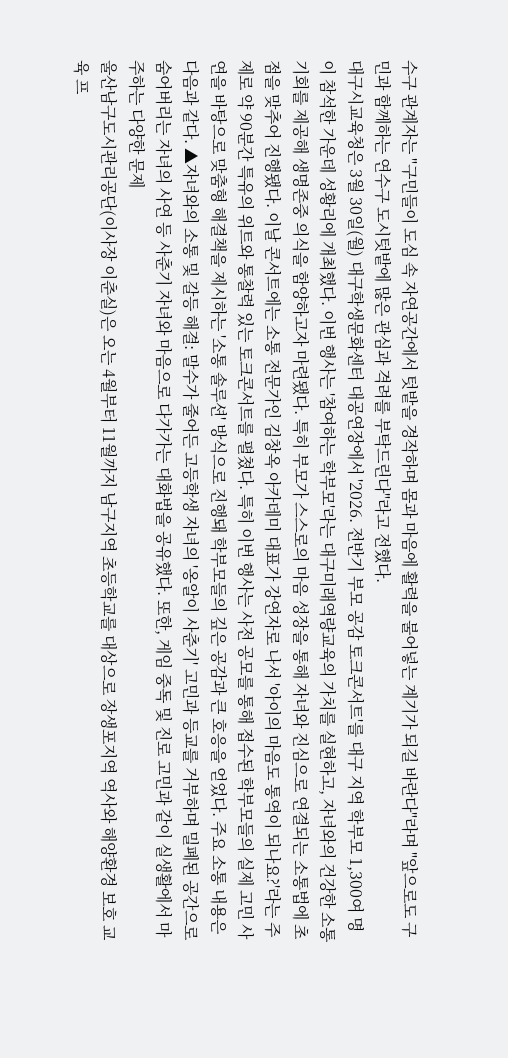수구 관계자는 "구민들이 도심 속 자연공간에서 텃밭을 경작하며 몸과 마음에 활력을 불어넣는 계기가 되길 바란다"라며 "앞으로도 구민과 함께하는 연수구 도시텃밭에 많은 관심과 격려를 부탁드린다"라고 전했다.
대구시교육청은 3월 30일(월) 대구학생문화센터 대공연장에서 '2026. 전반기 부모 공감 토크콘서트'를 대구 지역 학부모 1,300여 명이 참석한 가운데 성황리에 개최했다. 이번 행사는 '참여하는 학부모'라는 대구미래역량교육의 가치를 실현하고, 자녀와의 건강한 소통 기회를 제공해 생명존중 의식을 함양하고자 마련됐다. 특히 부모가 스스로의 마음 성장을 통해 자녀와 진심으로 연결되는 소통법에 초점을 맞추어 진행됐다. 이날 콘서트에는 소통 전문가인 김창옥 아카데미 대표가 강연자로 나서 '아이의 마음도 통역이 되나요?'라는 주제로 약 90분간 특유의 위트와 통찰력 있는 토크콘서트를 펼쳤다. 특히 이번 행사는 사전 공모를 통해 접수된 학부모들의 실제 고민 사연을 바탕으로 맞춤형 해결책을 제시하는 '소통 솔루션' 방식으로 진행돼 학부모들의 깊은 공감과 큰 호응을 얻었다. 주요 소통 내용은 다음과 같다. ▲자녀와의 소통 및 갈등 해결: 말수가 줄어든 고등학생 자녀의 '옹알이 사춘기' 고민과 등교를 거부하며 밀폐된 공간으로 숨어버리는 자녀의 사연 등 사춘기 자녀와 마음으로 다가가는 대화법을 공유했다. 또한, 게임 중독 및 진로 고민과 같이 실생활에서 마주하는 다양한 문제
울산남구도시관리공단(이사장 이춘실)은 오는 4월부터 11월까지 남구지역 초등학교를 대상으로 장생포지역 역사와 해양환경 보호 교육 프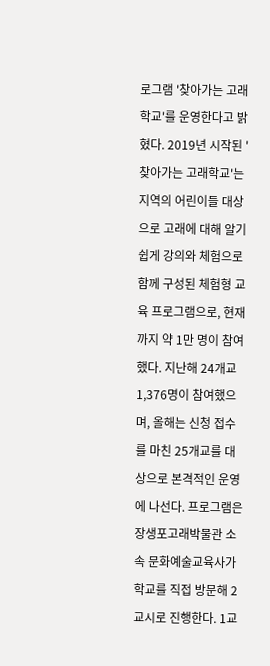로그램 '찾아가는 고래학교'를 운영한다고 밝혔다. 2019년 시작된 '찾아가는 고래학교'는 지역의 어린이들 대상으로 고래에 대해 알기 쉽게 강의와 체험으로 함께 구성된 체험형 교육 프로그램으로, 현재까지 약 1만 명이 참여했다. 지난해 24개교 1,376명이 참여했으며, 올해는 신청 접수를 마친 25개교를 대상으로 본격적인 운영에 나선다. 프로그램은 장생포고래박물관 소속 문화예술교육사가 학교를 직접 방문해 2교시로 진행한다. 1교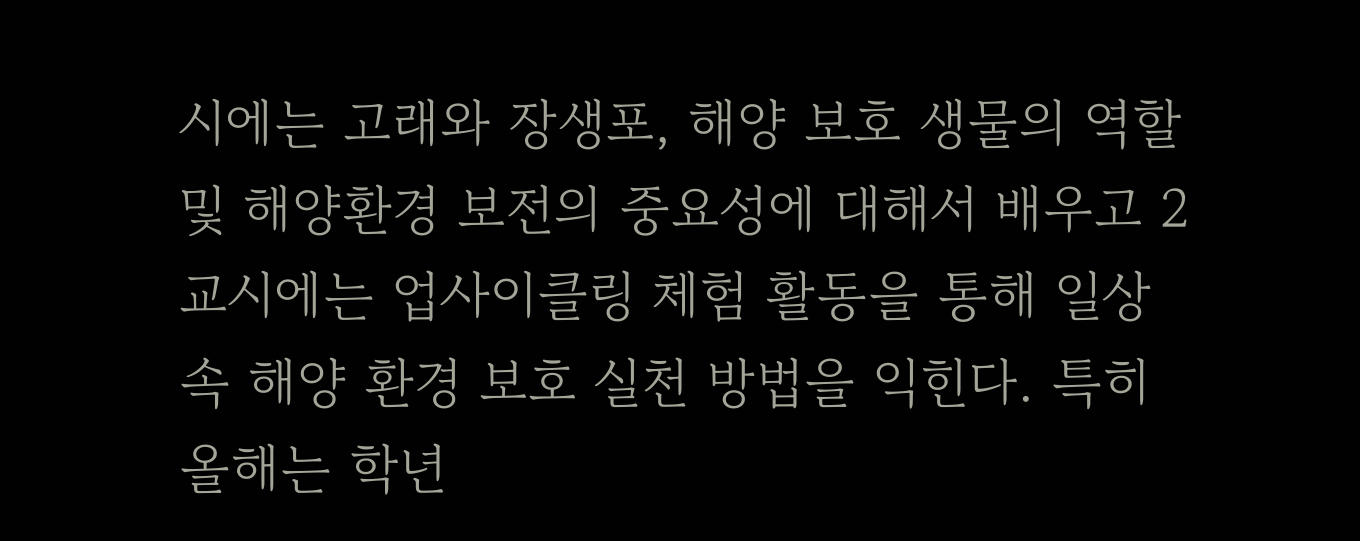시에는 고래와 장생포, 해양 보호 생물의 역할 및 해양환경 보전의 중요성에 대해서 배우고 2교시에는 업사이클링 체험 활동을 통해 일상 속 해양 환경 보호 실천 방법을 익힌다. 특히 올해는 학년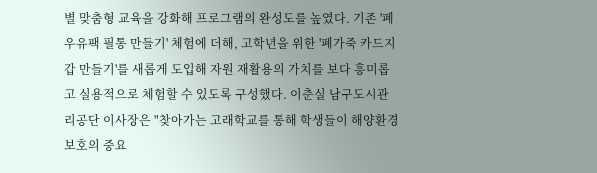별 맞춤형 교육을 강화해 프로그램의 완성도를 높였다. 기존 '폐우유팩 필통 만들기' 체험에 더해, 고학년을 위한 '폐가죽 카드지갑 만들기'를 새롭게 도입해 자원 재활용의 가치를 보다 흥미롭고 실용적으로 체험할 수 있도록 구성했다. 이춘실 남구도시관리공단 이사장은 "찾아가는 고래학교를 통해 학생들이 해양환경 보호의 중요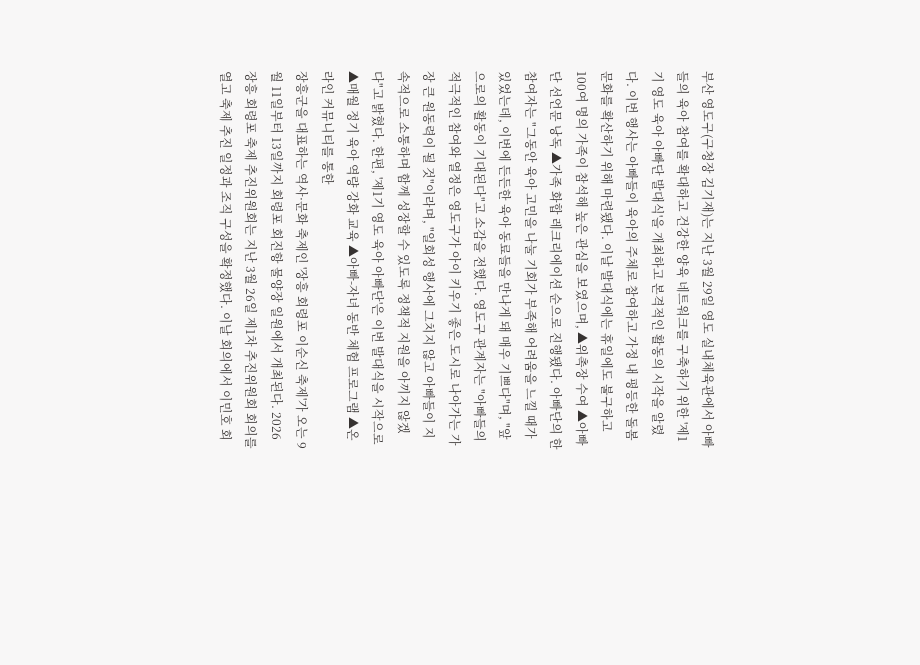부산 영도구(구청장 김기재)는 지난 3월 29일 영도 실내체육관에서 아빠들의 육아 참여를 확대하고 건강한 양육 네트워크를 구축하기 위한 '제1기 영도 육아 아빠단 발대식'을 개최하고 본격적인 활동의 시작을 알렸다. 이번 행사는 아빠들이 육아의 주체로 참여하고 가정 내 평등한 돌봄 문화를 확산하기 위해 마련됐다. 이날 발대식에는 휴일에도 불구하고 100여 명의 가족이 참석해 높은 관심을 보였으며, ▲위촉장 수여 ▲아빠단 선언문 낭독 ▲가족 화합 레크리에이션 순으로 진행됐다. 아빠단의 한 참여자는 "그동안 육아 고민을 나눌 기회가 부족해 어려움을 느낄 때가 있었는데, 이번에 든든한 육아 동료들을 만나게 돼 매우 기쁘다"며, "앞으로의 활동이 기대된다"고 소감을 전했다. 영도구 관계자는 "아빠들의 적극적인 참여와 열정은 영도구가 아이 키우기 좋은 도시로 나아가는 가장 큰 원동력이 될 것"이라며, "일회성 행사에 그치지 않고 아빠들이 지속적으로 소통하며 함께 성장할 수 있도록 정책적 지원을 아끼지 않겠다"고 밝혔다. 한편, '제1기 영도 육아 아빠단'은 이번 발대식을 시작으로 ▲매월 정기 육아 역량 강화 교육 ▲아빠-자녀 동반 체험 프로그램 ▲온라인 커뮤니티를 통한
장흥군을 대표하는 역사·문화 축제인 '장흥 회령포 이순신 축제'가 오는 9월 11일부터 13일까지 회령포 회진항 물양장 일원에서 개최된다. 2026 장흥 회령포 축제 추진위원회는 지난 3월 26일 제1차 추진위원회 회의를 열고 축제 추진 일정과 조직 구성을 확정했다. 이날 회의에서 이민호 회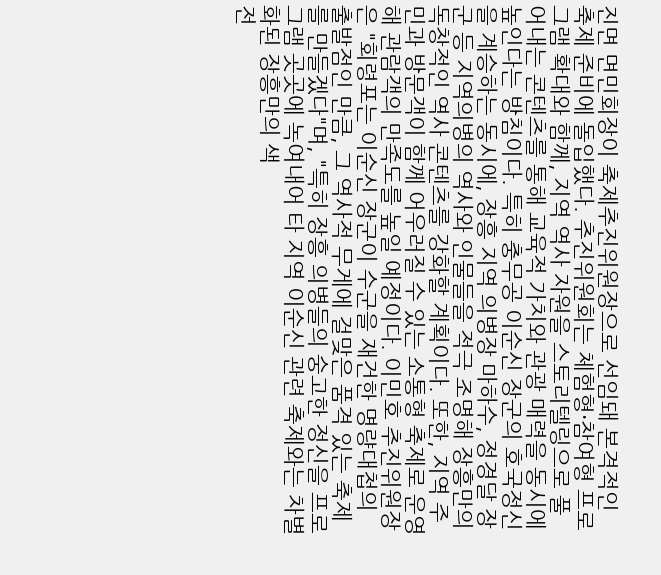진면 면민회장이 축제추진위원장으로 선임돼 본격적인 축제 준비에 돌입했다. 추진위원회는 체험형·참여형 프로그램 확대와 함께, 지역 역사 자원을 스토리텔링으로 풀어내는 콘텐츠를 통해 교육적 가치와 관광 매력을 동시에 높인다는 방침이다. 특히 충무공 이순신 장군의 호국정신을 계승하는 동시에, 장흥 지역 의병장 마하수, 정경달 장군 등 지역의병의 역사와 인물들을 적극 조명해 장흥만의 독창적인 역사 콘텐츠를 강화할 계획이다. 또한, 지역 주민과 방문객이 함께 어우러질 수 있는 소통형 축제로 운영해 관람객의 만족도를 높일 예정이다. 이민호 추진위원장은 "회령포는 이순신 장군이 수군을 재건한 명량대첩의 출발점인 만큼, 그 역사적 무게에 걸맞은 품격 있는 축제를 만들겠다"며, "특히 장흥 의병들의 숭고한 정신을 프로그램 곳곳에 녹여내어 타 지역 이순신 관련 축제와는 차별화된 장흥만의 색
전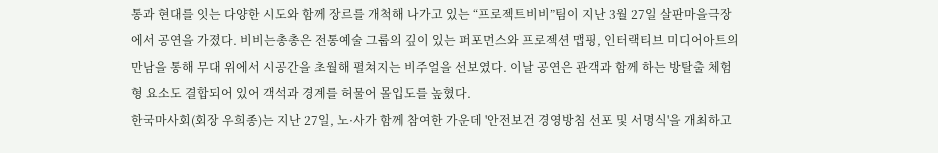통과 현대를 잇는 다양한 시도와 함께 장르를 개척해 나가고 있는 “프로젝트비비”팀이 지난 3월 27일 살판마을극장에서 공연을 가졌다. 비비는총총은 전통예술 그룹의 깊이 있는 퍼포먼스와 프로젝션 맵핑, 인터랙티브 미디어아트의 만남을 통해 무대 위에서 시공간을 초월해 펼쳐지는 비주얼을 선보였다. 이날 공연은 관객과 함께 하는 방탈출 체험형 요소도 결합되어 있어 객석과 경계를 허물어 몰입도를 높혔다.
한국마사회(회장 우희종)는 지난 27일, 노·사가 함께 참여한 가운데 '안전보건 경영방침 선포 및 서명식'을 개최하고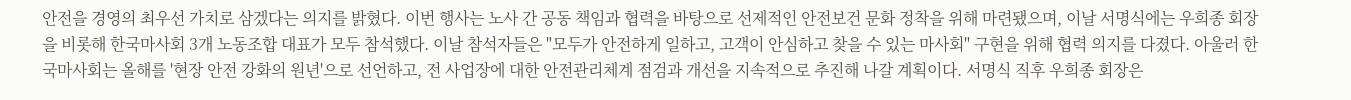안전을 경영의 최우선 가치로 삼겠다는 의지를 밝혔다. 이번 행사는 노사 간 공동 책임과 협력을 바탕으로 선제적인 안전보건 문화 정착을 위해 마련됐으며, 이날 서명식에는 우희종 회장을 비롯해 한국마사회 3개 노동조합 대표가 모두 참석했다. 이날 참석자들은 "모두가 안전하게 일하고, 고객이 안심하고 찾을 수 있는 마사회" 구현을 위해 협력 의지를 다졌다. 아울러 한국마사회는 올해를 '현장 안전 강화의 원년'으로 선언하고, 전 사업장에 대한 안전관리체계 점검과 개선을 지속적으로 추진해 나갈 계획이다. 서명식 직후 우희종 회장은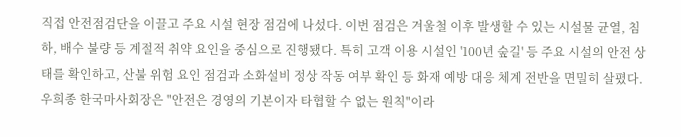직접 안전점검단을 이끌고 주요 시설 현장 점검에 나섰다. 이번 점검은 겨울철 이후 발생할 수 있는 시설물 균열, 침하, 배수 불량 등 계절적 취약 요인을 중심으로 진행됐다. 특히 고객 이용 시설인 '100년 숲길' 등 주요 시설의 안전 상태를 확인하고, 산불 위험 요인 점검과 소화설비 정상 작동 여부 확인 등 화재 예방 대응 체계 전반을 면밀히 살폈다. 우희종 한국마사회장은 "안전은 경영의 기본이자 타협할 수 없는 원칙"이라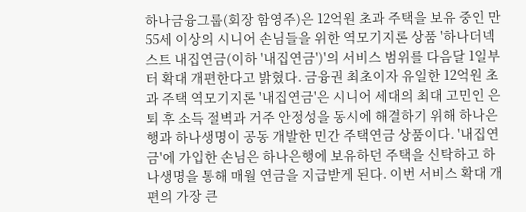하나금융그룹(회장 함영주)은 12억원 초과 주택을 보유 중인 만 55세 이상의 시니어 손님들을 위한 역모기지론 상품 '하나더넥스트 내집연금(이하 '내집연금')'의 서비스 범위를 다음달 1일부터 확대 개편한다고 밝혔다. 금융권 최초이자 유일한 12억원 초과 주택 역모기지론 '내집연금'은 시니어 세대의 최대 고민인 은퇴 후 소득 절벽과 거주 안정성을 동시에 해결하기 위해 하나은행과 하나생명이 공동 개발한 민간 주택연금 상품이다. '내집연금'에 가입한 손님은 하나은행에 보유하던 주택을 신탁하고 하나생명을 통해 매월 연금을 지급받게 된다. 이번 서비스 확대 개편의 가장 큰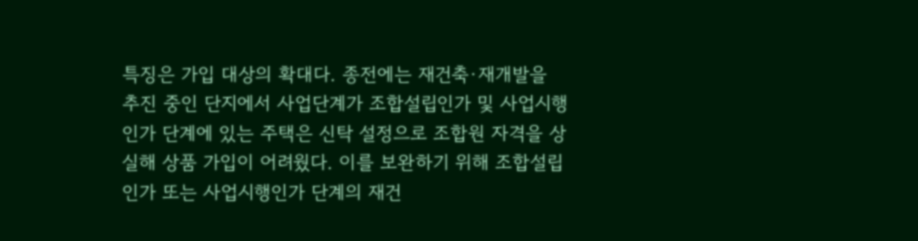특징은 가입 대상의 확대다. 종전에는 재건축·재개발을 추진 중인 단지에서 사업단계가 조합설립인가 및 사업시행인가 단계에 있는 주택은 신탁 설정으로 조합원 자격을 상실해 상품 가입이 어려웠다. 이를 보완하기 위해 조합설립인가 또는 사업시행인가 단계의 재건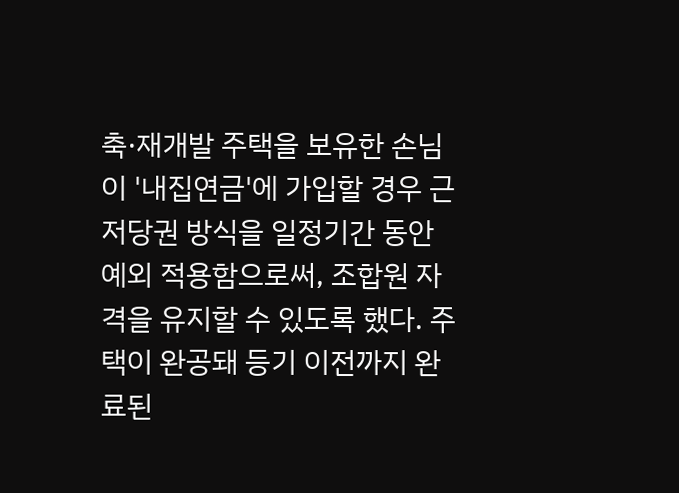축·재개발 주택을 보유한 손님이 '내집연금'에 가입할 경우 근저당권 방식을 일정기간 동안 예외 적용함으로써, 조합원 자격을 유지할 수 있도록 했다. 주택이 완공돼 등기 이전까지 완료된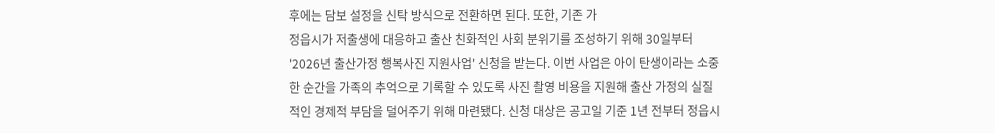후에는 담보 설정을 신탁 방식으로 전환하면 된다. 또한, 기존 가
정읍시가 저출생에 대응하고 출산 친화적인 사회 분위기를 조성하기 위해 30일부터 '2026년 출산가정 행복사진 지원사업' 신청을 받는다. 이번 사업은 아이 탄생이라는 소중한 순간을 가족의 추억으로 기록할 수 있도록 사진 촬영 비용을 지원해 출산 가정의 실질적인 경제적 부담을 덜어주기 위해 마련됐다. 신청 대상은 공고일 기준 1년 전부터 정읍시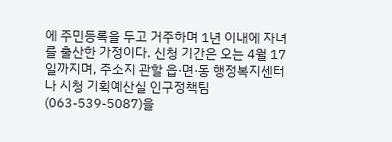에 주민등록을 두고 거주하며 1년 이내에 자녀를 출산한 가정이다. 신청 기간은 오는 4월 17일까지며, 주소지 관할 읍·면·동 행정복지센터나 시청 기획예산실 인구정책팀(063-539-5087)을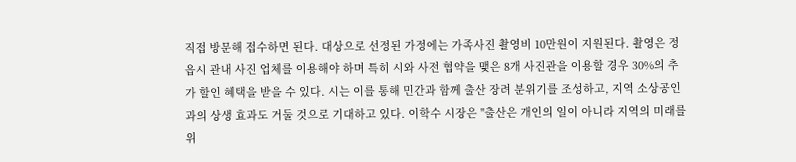직접 방문해 접수하면 된다. 대상으로 선정된 가정에는 가족사진 촬영비 10만원이 지원된다. 촬영은 정읍시 관내 사진 업체를 이용해야 하며 특히 시와 사전 협약을 맺은 8개 사진관을 이용할 경우 30%의 추가 할인 혜택을 받을 수 있다. 시는 이를 통해 민간과 함께 출산 장려 분위기를 조성하고, 지역 소상공인과의 상생 효과도 거둘 것으로 기대하고 있다. 이학수 시장은 "출산은 개인의 일이 아니라 지역의 미래를 위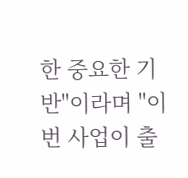한 중요한 기반"이라며 "이번 사업이 출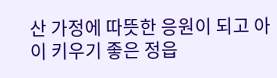산 가정에 따뜻한 응원이 되고 아이 키우기 좋은 정읍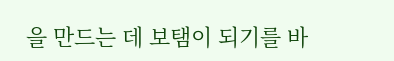을 만드는 데 보탬이 되기를 바